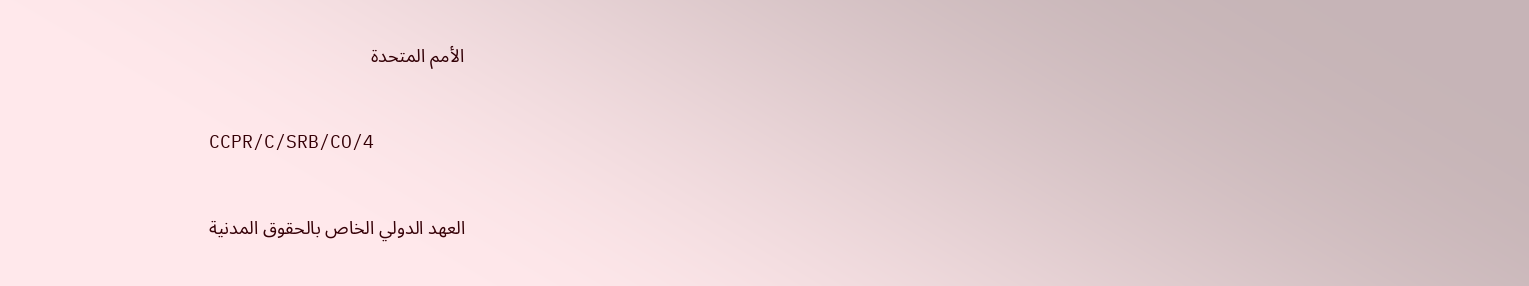الأمم المتحدة

CCPR/C/SRB/CO/4

العهد الدولي الخاص بالحقوق المدنية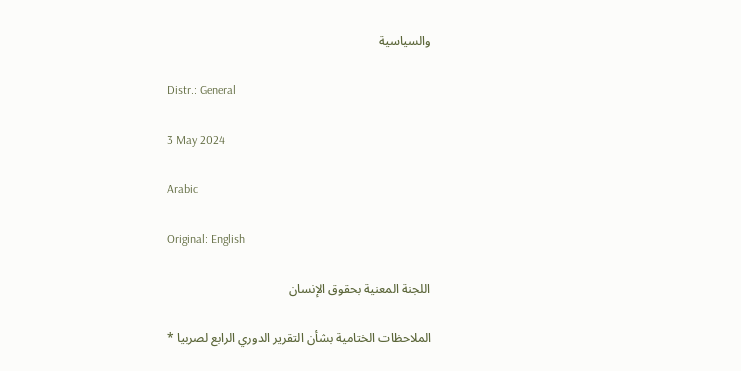والسياسية

Distr.: General

3 May 2024

Arabic

Original: English

اللجنة المعنية بحقوق الإنسان

الملاحظات الختامية بشأن التقرير الدوري الرابع لصربيا *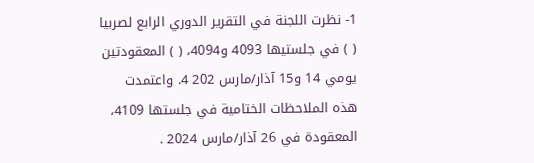1- نظرت اللجنة في التقرير الدوري الرابع لصربيا ( ) في جلستيها 4093 و4094، ( ) المعقودتين يومي 14 و15 آذار/مارس 202 4. واعتمدت هذه الملاحظات الختامية في جلستها 4109، المعقودة في 26 آذار/مارس 2024 .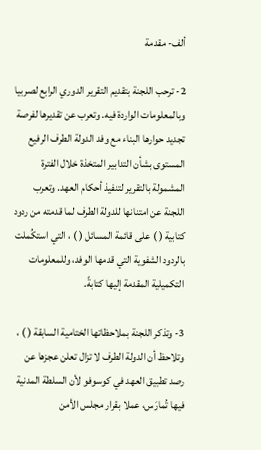ألف- مقدمة

2- ترحب اللجنة بتقديم التقرير الدوري الرابع لصربيا وبالمعلومات الواردة فيه. وتعرب عن تقديرها لفرصة تجديد حوارها البناء مع وفد الدولة الطرف الرفيع المستوى بشأن التدابير المتخذة خلال الفترة المشمولة بالتقرير لتنفيذ أحكام العهد. وتعرب اللجنة عن امتنانها للدولة الطرف لما قدمته من ردود كتابية ( ) على قائمة المسائل ( ) ، التي استكُملت بالردود الشفوية التي قدمها الوفد، وللمعلومات التكميلية المقدمة إليها كتابةً.

3- وتذكر اللجنة بملاحظاتها الختامية السابقة ( ) ، وتلاحظ أن الدولة الطرف لا تزال تعلن عجزها عن رصد تطبيق العهد في كوسوفو لأن السلطة المدنية فيها تُمارَس، عملا بقرار مجلس الأمن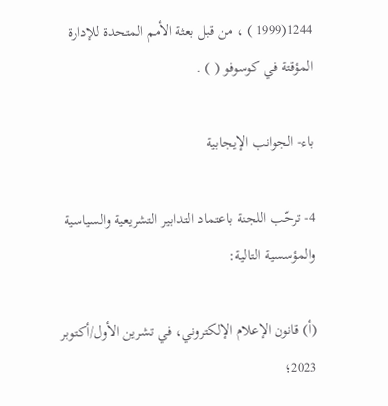1244(1999 ) ، من قبل بعثة الأمم المتحدة للإدارة المؤقتة في كوسوفو ( ) .

باء- الجوانب الإيجابية

4- ترحّب اللجنة باعتماد التدابير التشريعية والسياسية والمؤسسية التالية:

(أ) قانون الإعلام الإلكتروني، في تشرين الأول/أكتوبر 2023؛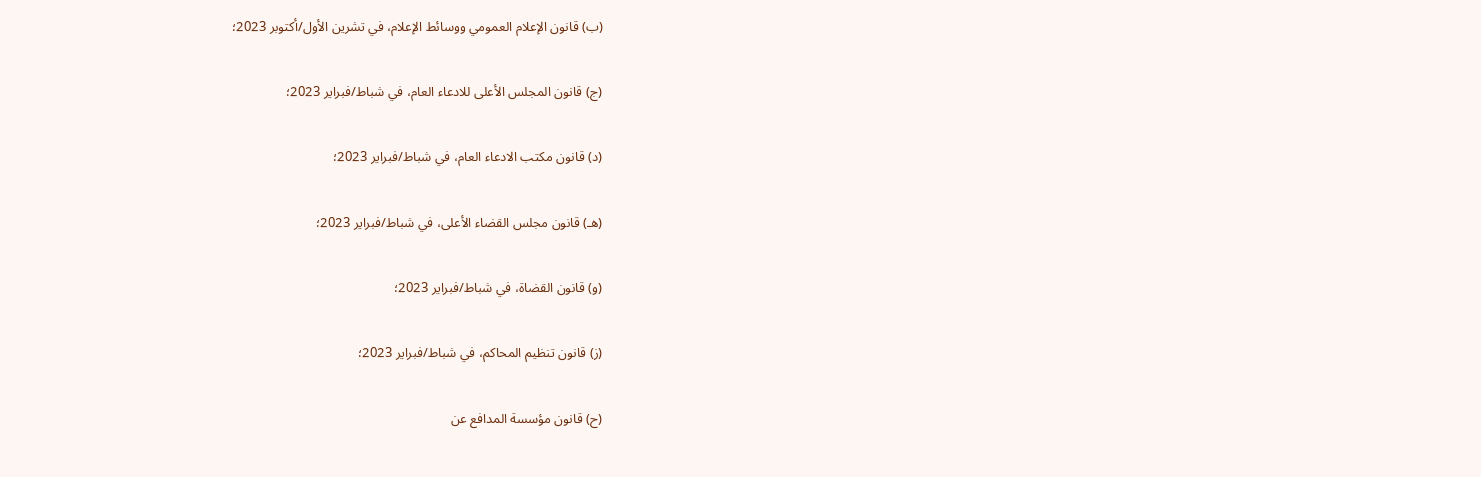(ب) قانون الإعلام العمومي ووسائط الإعلام، في تشرين الأول/أكتوبر 2023؛

(ج) قانون المجلس الأعلى للادعاء العام، في شباط/فبراير 2023؛

(د) قانون مكتب الادعاء العام، في شباط/فبراير 2023؛

(هـ) قانون مجلس القضاء الأعلى، في شباط/فبراير 2023؛

(و) قانون القضاة، في شباط/فبراير 2023؛

(ز) قانون تنظيم المحاكم، في شباط/فبراير 2023؛

(ح) قانون مؤسسة المدافع عن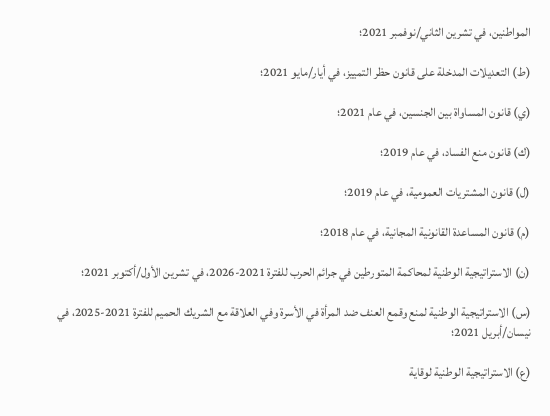المواطنين، في تشرين الثاني/نوفمبر 2021؛

(ط) التعديلات المدخلة على قانون حظر التمييز، في أيار/مايو 2021؛

(ي) قانون المساواة بين الجنسين، في عام 2021؛

(ك) قانون منع الفساد، في عام 2019؛

(ل) قانون المشتريات العمومية، في عام 2019؛

(م) قانون المساعدة القانونية المجانية، في عام 2018؛

(ن) الاستراتيجية الوطنية لمحاكمة المتورطين في جرائم الحرب للفترة 2021-2026، في تشرين الأول/أكتوبر 2021؛

(س) الاستراتيجية الوطنية لمنع وقمع العنف ضد المرأة في الأسرة وفي العلاقة مع الشريك الحميم للفترة 2021-2025، في نيسان/أبريل 2021؛

(ع) الاستراتيجية الوطنية لوقاية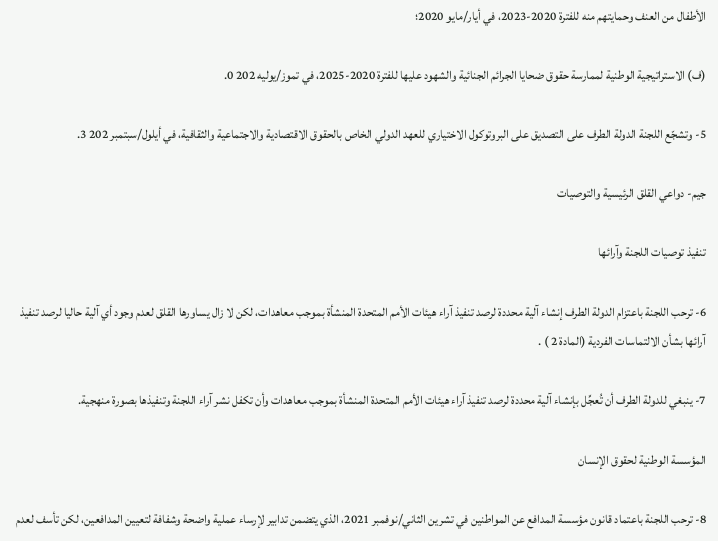الأطفال من العنف وحمايتهم منه للفترة 2020-2023، في أيار/مايو 2020؛

(ف) الاستراتيجية الوطنية لممارسة حقوق ضحايا الجرائم الجنائية والشهود عليها للفترة 2020-2025، في تموز/يوليه 202 0.

5- وتشجّع اللجنة الدولة الطرف على التصديق على البروتوكول الاختياري للعهد الدولي الخاص بالحقوق الاقتصادية والاجتماعية والثقافية، في أيلول/سبتمبر 202 3.

جيم- دواعي القلق الرئيسية والتوصيات

تنفيذ توصيات اللجنة وآرائها

6- ترحب اللجنة باعتزام الدولة الطرف إنشاء آلية محددة لرصد تنفيذ آراء هيئات الأمم المتحدة المنشأة بموجب معاهدات، لكن لا زال يساورها القلق لعدم وجود أي آلية حاليا لرصد تنفيذ آرائها بشأن الالتماسات الفردية (المادة 2 ) .

7- ينبغي للدولة الطرف أن تُعجِّل بإنشاء آلية محددة لرصد تنفيذ آراء هيئات الأمم المتحدة المنشأة بموجب معاهدات وأن تكفل نشر آراء اللجنة وتنفيذها بصورة منهجية.

المؤسسة الوطنية لحقوق الإنسان

8- ترحب اللجنة باعتماد قانون مؤسسة المدافع عن المواطنين في تشرين الثاني/نوفمبر 2021، الذي يتضمن تدابير لإرساء عملية واضحة وشفافة لتعيين المدافعين، لكن تأسف لعدم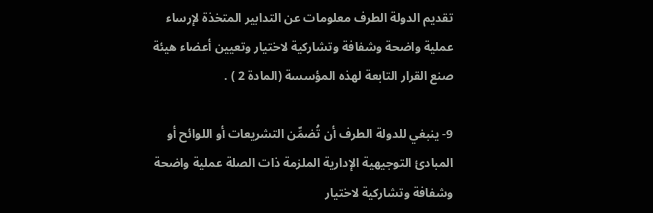تقديم الدولة الطرف معلومات عن التدابير المتخذة لإرساء عملية واضحة وشفافة وتشاركية لاختيار وتعيين أعضاء هيئة صنع القرار التابعة لهذه المؤسسة (المادة 2 ) .

9- ينبغي للدولة الطرف أن تُضمِّن التشريعات أو اللوائح أو المبادئ التوجيهية الإدارية الملزمة ذات الصلة عملية واضحة وشفافة وتشاركية لاختيار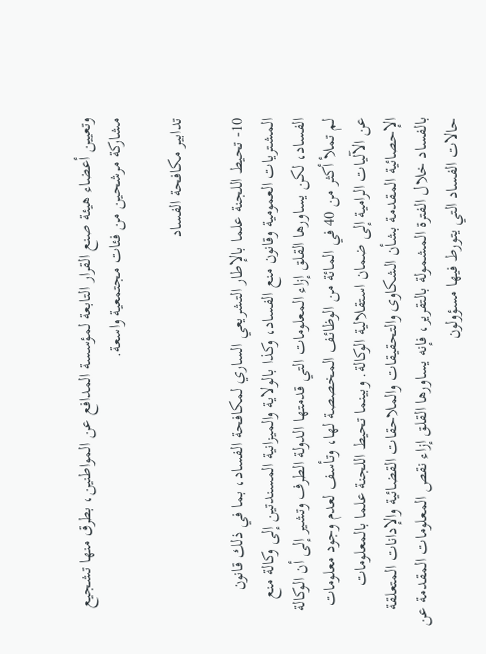وتعيين أعضاء هيئة صنع القرار التابعة لمؤسسة المدافع عن المواطنين، بطرق منها تشجيع مشاركة مرشحين من فئات مجتمعية واسعة.

تدابير مكافحة الفساد

10- تحيط اللجنة علما بالإطار التشريعي الساري لمكافحة الفساد، بما في ذلك قانون المشتريات العمومية وقانون منع الفساد، وكذا بالولاية والميزانية المسندتين إلى وكالة منع الفساد، لكن يساورها القلق إزاء المعلومات التي قدمتها الدولة الطرف وتشير إلى أن الوكالة لم تملأ أكثر من 40 في المائة من الوظائف المخصصة لها، وتأسف لعدم وجود معلومات عن الآليات الرامية إلى ضمان استقلالية الوكالة. وبينما تحيط اللجنة علما بالمعلومات الإحصائية المقدمة بشأن الشكاوى والتحقيقات والملاحقات القضائية والإدانات المتعلقة بالفساد خلال الفترة المشمولة بالتقرير، فإنه يساورها القلق إزاء نقص المعلومات المقدمة عن حالات الفساد التي يتورط فيها مسؤولون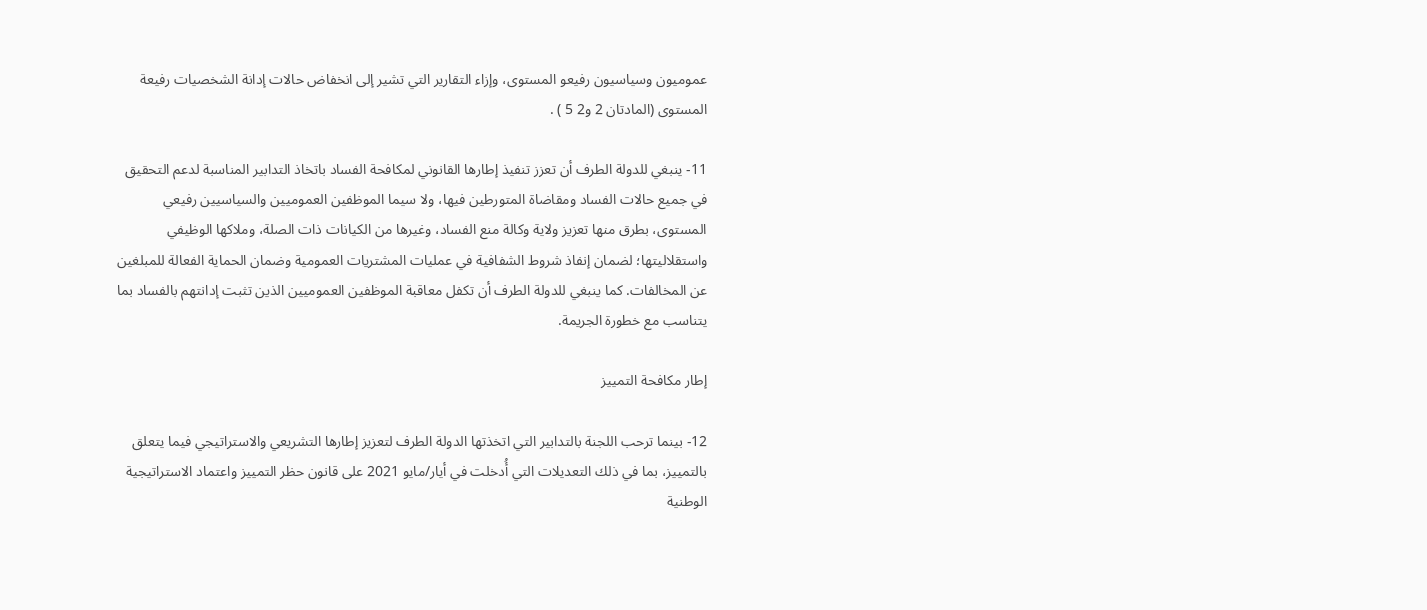عموميون وسياسيون رفيعو المستوى، وإزاء التقارير التي تشير إلى انخفاض حالات إدانة الشخصيات رفيعة المستوى (المادتان 2 و2 5 ) .

11- ينبغي للدولة الطرف أن تعزز تنفيذ إطارها القانوني لمكافحة الفساد باتخاذ التدابير المناسبة لدعم التحقيق في جميع حالات الفساد ومقاضاة المتورطين فيها، ولا سيما الموظفين العموميين والسياسيين رفيعي المستوى، بطرق منها تعزيز ولاية وكالة منع الفساد، وغيرها من الكيانات ذات الصلة، وملاكها الوظيفي واستقلاليتها؛ لضمان إنفاذ شروط الشفافية في عمليات المشتريات العمومية وضمان الحماية الفعالة للمبلغين عن المخالفات. كما ينبغي للدولة الطرف أن تكفل معاقبة الموظفين العموميين الذين تثبت إدانتهم بالفساد بما يتناسب مع خطورة الجريمة.

إطار مكافحة التمييز

12- بينما ترحب اللجنة بالتدابير التي اتخذتها الدولة الطرف لتعزيز إطارها التشريعي والاستراتيجي فيما يتعلق بالتمييز، بما في ذلك التعديلات التي أُدخلت في أيار/مايو 2021 على قانون حظر التمييز واعتماد الاستراتيجية الوطنية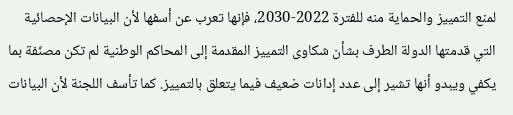لمنع التمييز والحماية منه للفترة 2022-2030، فإنها تعرب عن أسفها لأن البيانات الإحصائية التي قدمتها الدولة الطرف بشأن شكاوى التمييز المقدمة إلى المحاكم الوطنية لم تكن مصنّفة بما يكفي ويبدو أنها تشير إلى عدد إدانات ضعيف فيما يتعلق بالتمييز. كما تأسف اللجنة لأن البيانات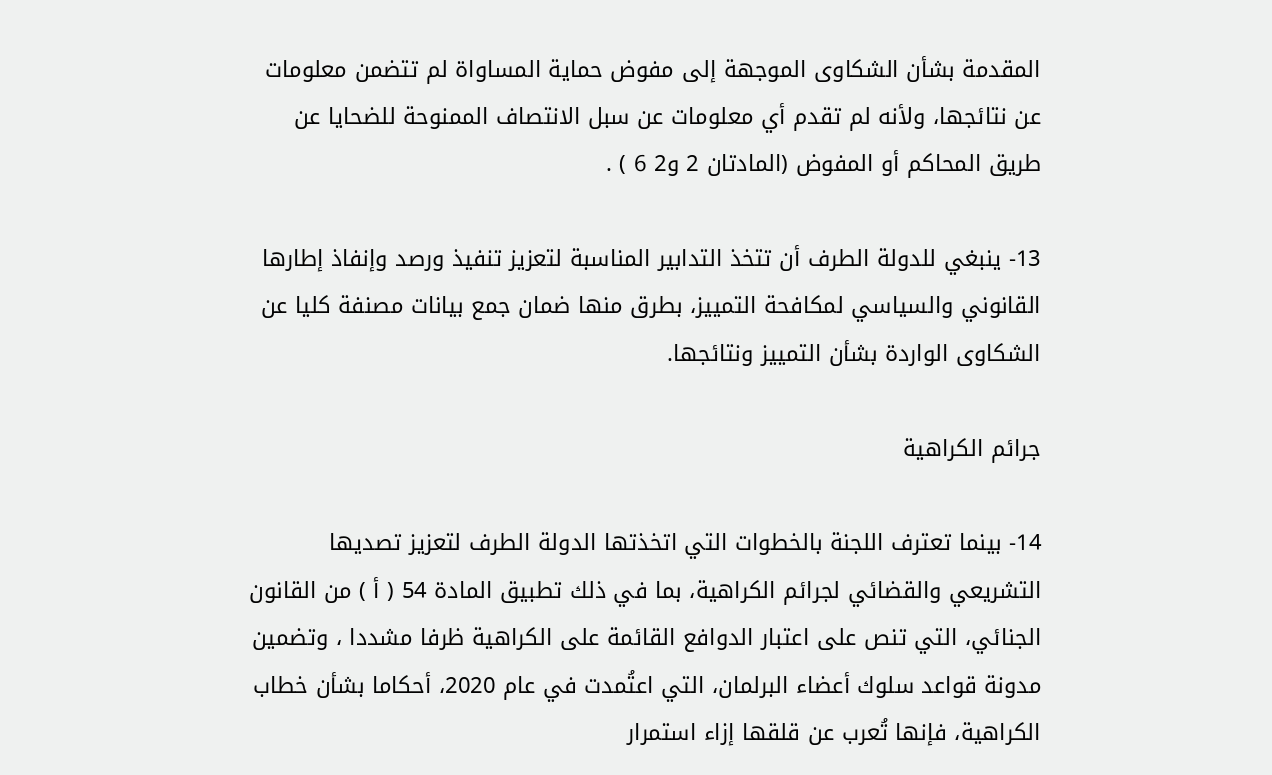المقدمة بشأن الشكاوى الموجهة إلى مفوض حماية المساواة لم تتضمن معلومات عن نتائجها، ولأنه لم تقدم أي معلومات عن سبل الانتصاف الممنوحة للضحايا عن طريق المحاكم أو المفوض (المادتان 2 و2 6 ) .

13- ينبغي للدولة الطرف أن تتخذ التدابير المناسبة لتعزيز تنفيذ ورصد وإنفاذ إطارها القانوني والسياسي لمكافحة التمييز، بطرق منها ضمان جمع بيانات مصنفة كليا عن الشكاوى الواردة بشأن التمييز ونتائجها.

جرائم الكراهية

14- بينما تعترف اللجنة بالخطوات التي اتخذتها الدولة الطرف لتعزيز تصديها التشريعي والقضائي لجرائم الكراهية، بما في ذلك تطبيق المادة 54 ( أ ) من القانون الجنائي، التي تنص على اعتبار الدوافع القائمة على الكراهية ظرفا مشددا ، وتضمين مدونة قواعد سلوك أعضاء البرلمان، التي اعتُمدت في عام 2020، أحكاما بشأن خطاب الكراهية، فإنها تُعرب عن قلقها إزاء استمرار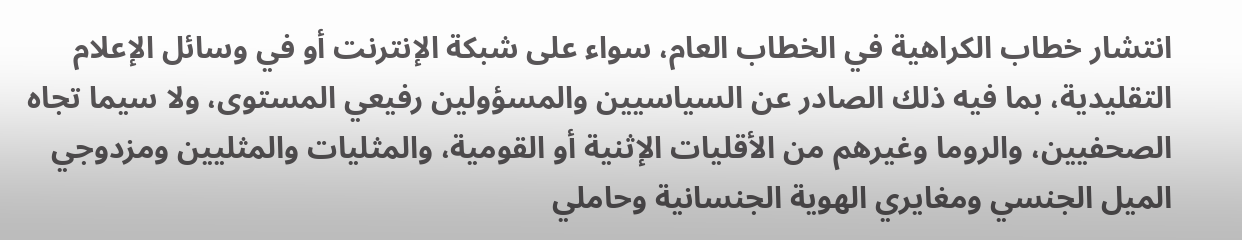انتشار خطاب الكراهية في الخطاب العام، سواء على شبكة الإنترنت أو في وسائل الإعلام التقليدية، بما فيه ذلك الصادر عن السياسيين والمسؤولين رفيعي المستوى، ولا سيما تجاه الصحفيين، والروما وغيرهم من الأقليات الإثنية أو القومية، والمثليات والمثليين ومزدوجي الميل الجنسي ومغايري الهوية الجنسانية وحاملي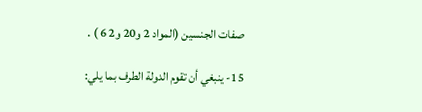صفات الجنسين (المواد 2 و20 و2 6 ) .

15- ينبغي أن تقوم الدولة الطرف بما يلي: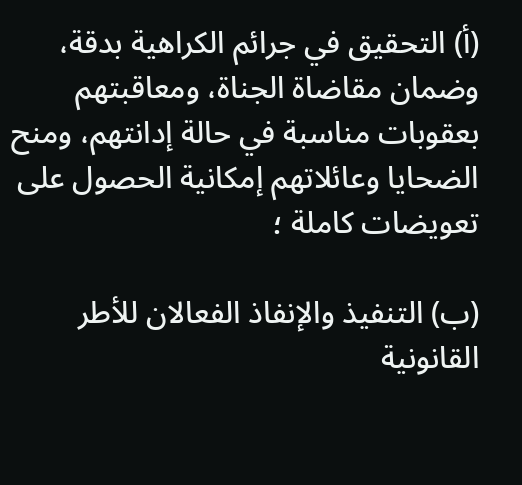(أ) التحقيق في جرائم الكراهية بدقة، وضمان مقاضاة الجناة، ومعاقبتهم بعقوبات مناسبة في حالة إدانتهم، ومنح الضحايا وعائلاتهم إمكانية الحصول على تعويضات كاملة ؛

(ب) التنفيذ والإنفاذ الفعالان للأطر القانونية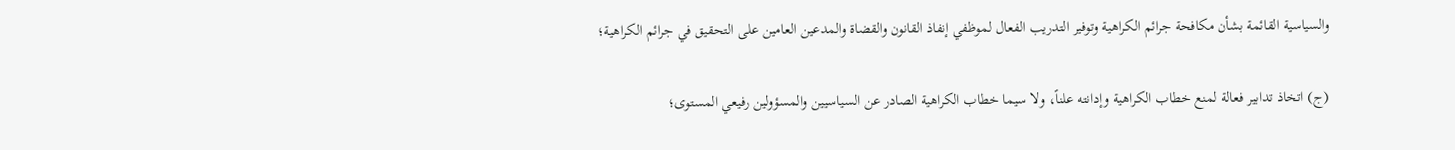والسياسية القائمة بشأن مكافحة جرائم الكراهية وتوفير التدريب الفعال لموظفي إنفاذ القانون والقضاة والمدعين العامين على التحقيق في جرائم الكراهية؛

(ج) اتخاذ تدابير فعالة لمنع خطاب الكراهية وإدانته علناً، ولا سيما خطاب الكراهية الصادر عن السياسيين والمسؤولين رفيعي المستوى؛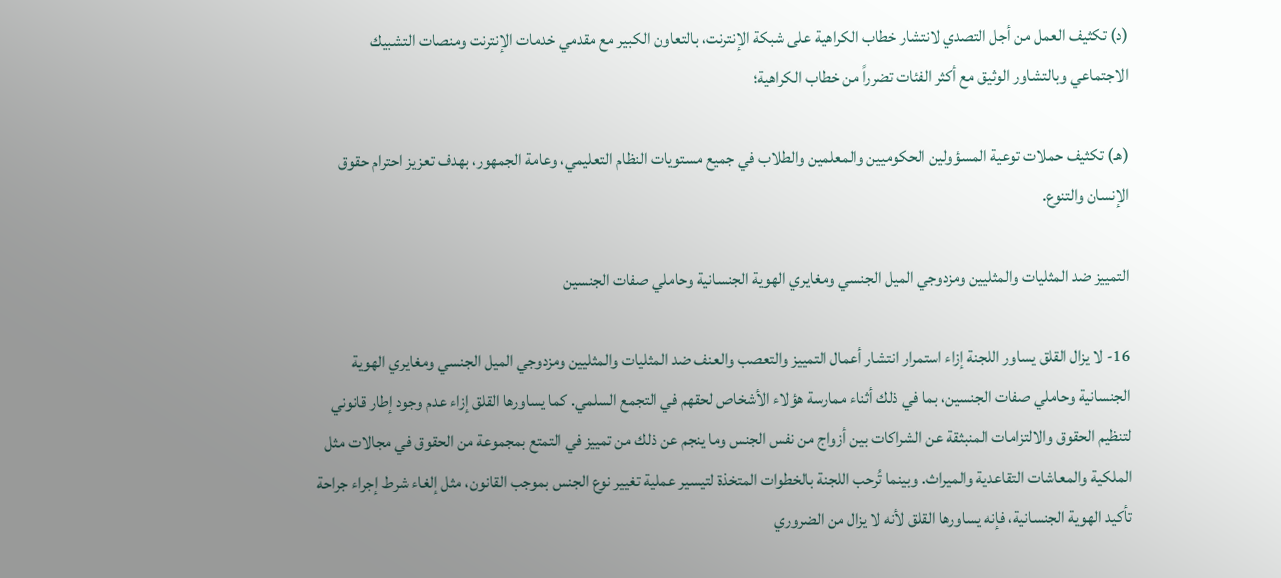(د) تكثيف العمل من أجل التصدي لانتشار خطاب الكراهية على شبكة الإنترنت، بالتعاون الكبير مع مقدمي خدمات الإنترنت ومنصات التشبيك الاجتماعي وبالتشاور الوثيق مع أكثر الفئات تضرراً من خطاب الكراهية؛

(هـ) تكثيف حملات توعية المسؤولين الحكوميين والمعلمين والطلاب في جميع مستويات النظام التعليمي، وعامة الجمهور، بهدف تعزيز احترام حقوق الإنسان والتنوع.

التمييز ضد المثليات والمثليين ومزدوجي الميل الجنسي ومغايري الهوية الجنسانية وحاملي صفات الجنسين

16- لا يزال القلق يساور اللجنة إزاء استمرار انتشار أعمال التمييز والتعصب والعنف ضد المثليات والمثليين ومزدوجي الميل الجنسي ومغايري الهوية الجنسانية وحاملي صفات الجنسين، بما في ذلك أثناء ممارسة هؤلاء الأشخاص لحقهم في التجمع السلمي. كما يساورها القلق إزاء عدم وجود إطار قانوني لتنظيم الحقوق والالتزامات المنبثقة عن الشراكات بين أزواج من نفس الجنس وما ينجم عن ذلك من تمييز في التمتع بمجموعة من الحقوق في مجالات مثل الملكية والمعاشات التقاعدية والميراث. وبينما تُرحب اللجنة بالخطوات المتخذة لتيسير عملية تغيير نوع الجنس بموجب القانون، مثل إلغاء شرط إجراء جراحة تأكيد الهوية الجنسانية، فإنه يساورها القلق لأنه لا يزال من الضروري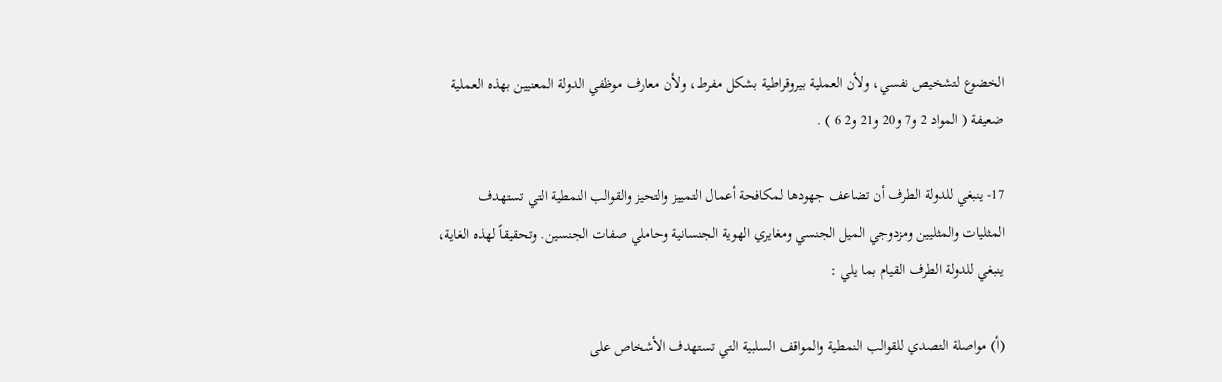الخضوع لتشخيص نفسي، ولأن العملية بيروقراطية بشكل مفرط، ولأن معارف موظفي الدولة المعنيين بهذه العملية ضعيفة ( المواد 2 و7 و20 و21 و2 6 ) .

17- ينبغي للدولة الطرف أن تضاعف جهودها لمكافحة أعمال التمييز والتحيز والقوالب النمطية التي تستهدف المثليات والمثليين ومزدوجي الميل الجنسي ومغايري الهوية الجنسانية وحاملي صفات الجنسين. وتحقيقاً لهذه الغاية، ينبغي للدولة الطرف القيام بما يلي :

(أ) مواصلة التصدي للقوالب النمطية والمواقف السلبية التي تستهدف الأشخاص على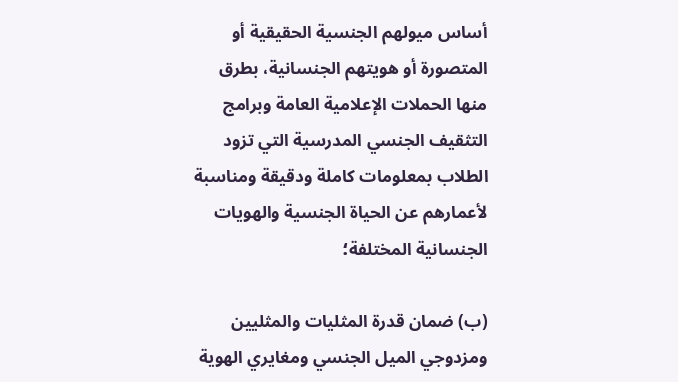أساس ميولهم الجنسية الحقيقية أو المتصورة أو هويتهم الجنسانية، بطرق منها الحملات الإعلامية العامة وبرامج التثقيف الجنسي المدرسية التي تزود الطلاب بمعلومات كاملة ودقيقة ومناسبة لأعمارهم عن الحياة الجنسية والهويات الجنسانية المختلفة؛

(ب) ضمان قدرة المثليات والمثليين ومزدوجي الميل الجنسي ومغايري الهوية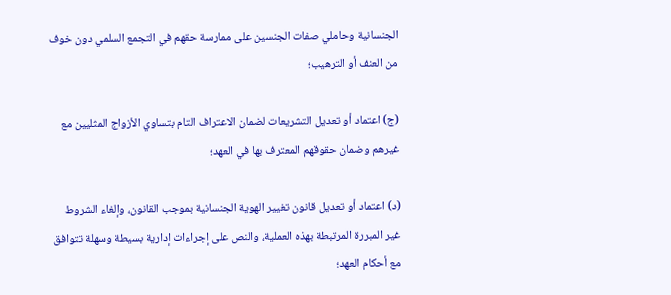الجنسانية وحاملي صفات الجنسين على ممارسة حقهم في التجمع السلمي دون خوف من العنف أو الترهيب؛

(ج) اعتماد أو تعديل التشريعات لضمان الاعتراف التام بتساوي الأزواج المثليين مع غيرهم وضمان حقوقهم المعترف بها في العهد؛

(د) اعتماد أو تعديل قانون تغيير الهوية الجنسانية بموجب القانون، وإلغاء الشروط غير المبررة المرتبطة بهذه العملية، والنص على إجراءات إدارية بسيطة وسهلة تتوافق مع أحكام العهد؛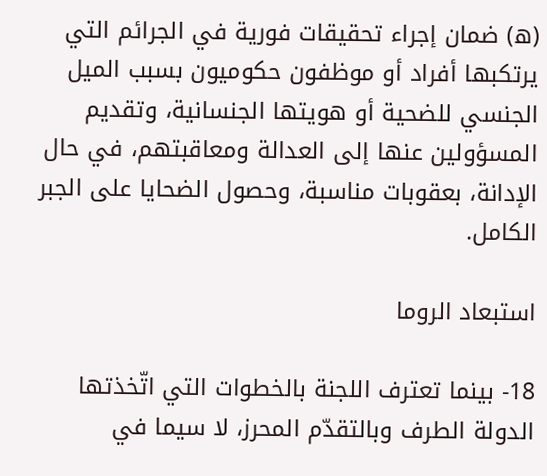(ه) ضمان إجراء تحقيقات فورية في الجرائم التي يرتكبها أفراد أو موظفون حكوميون بسبب الميل الجنسي للضحية أو هويتها الجنسانية، وتقديم المسؤولين عنها إلى العدالة ومعاقبتهم، في حال الإدانة، بعقوبات مناسبة، وحصول الضحايا على الجبر الكامل.

استبعاد الروما

18- بينما تعترف اللجنة بالخطوات التي اتّخذتها الدولة الطرف وبالتقدّم المحرز، لا سيما في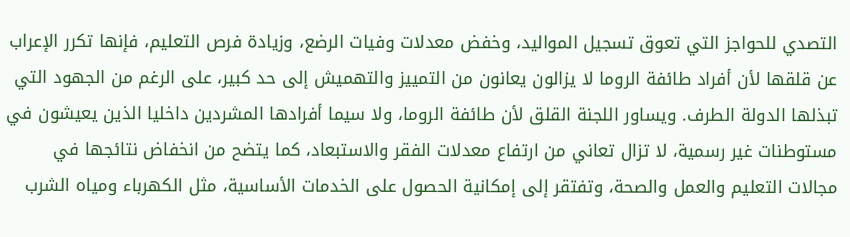التصدي للحواجز التي تعوق تسجيل المواليد، وخفض معدلات وفيات الرضع، وزيادة فرص التعليم، فإنها تكرر الإعراب عن قلقها لأن أفراد طائفة الروما لا يزالون يعانون من التمييز والتهميش إلى حد كبير، على الرغم من الجهود التي تبذلها الدولة الطرف. ويساور اللجنة القلق لأن طائفة الروما، ولا سيما أفرادها المشردين داخليا الذين يعيشون في مستوطنات غير رسمية، لا تزال تعاني من ارتفاع معدلات الفقر والاستبعاد، كما يتضح من انخفاض نتائجها في مجالات التعليم والعمل والصحة، وتفتقر إلى إمكانية الحصول على الخدمات الأساسية، مثل الكهرباء ومياه الشرب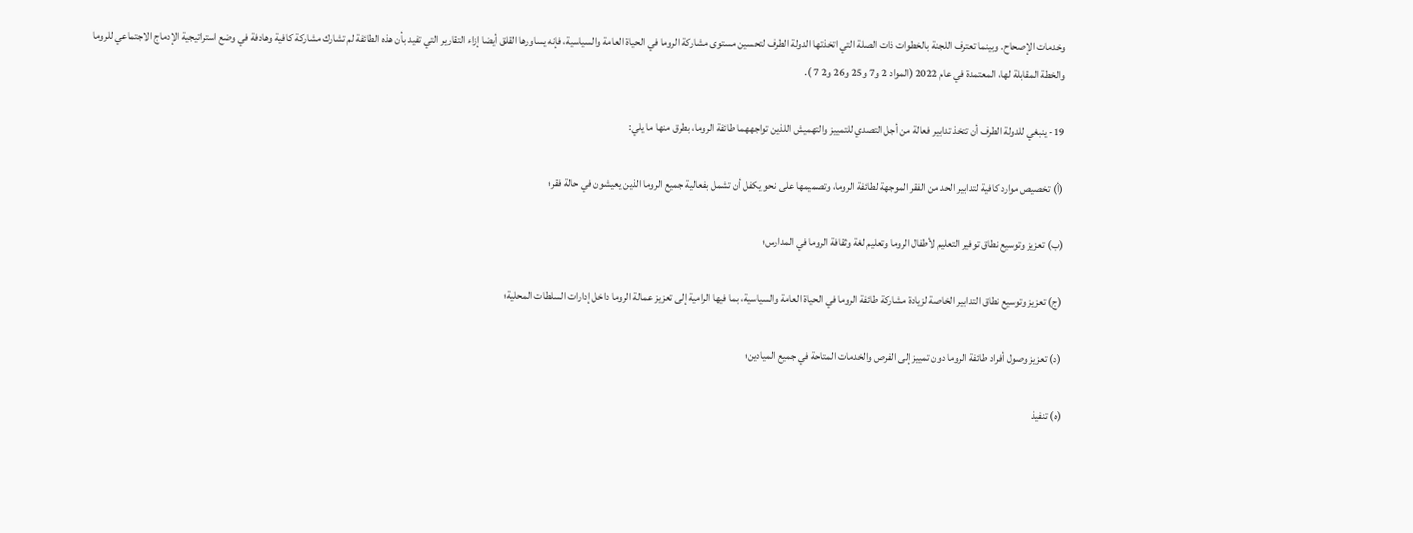وخدمات الإصحاح. وبينما تعترف اللجنة بالخطوات ذات الصلة التي اتخذتها الدولة الطرف لتحسين مستوى مشاركة الروما في الحياة العامة والسياسية، فإنه يساورها القلق أيضا إزاء التقارير التي تفيد بأن هذه الطائفة لم تشارك مشاركة كافية وهادفة في وضع استراتيجية الإدماج الاجتماعي للروما والخطة المقابلة لها، المعتمدة في عام 2022 (المواد 2 و7 و25 و26 و2 7 ).

19- ينبغي للدولة الطرف أن تتخذ تدابير فعالة من أجل التصدي للتمييز والتهميش اللذين تواجههما طائفة الروما، بطرق منها ما يلي:

(أ) تخصيص موارد كافية لتدابير الحد من الفقر الموجهة لطائفة الروما، وتصميمها على نحو يكفل أن تشمل بفعالية جميع الروما الذين يعيشون في حالة فقر؛

(ب) تعزيز وتوسيع نطاق توفير التعليم لأطفال الروما وتعليم لغة وثقافة الروما في المدارس؛

(ج) تعزيز وتوسيع نطاق التدابير الخاصة لزيادة مشاركة طائفة الروما في الحياة العامة والسياسية، بما فيها الرامية إلى تعزيز عمالة الروما داخل إدارات السلطات المحلية؛

(د) تعزيز وصول أفراد طائفة الروما دون تمييز إلى الفرص والخدمات المتاحة في جميع الميادين؛

(ه) تنفيذ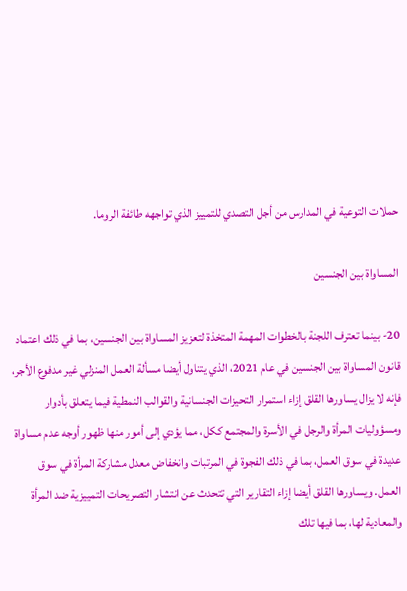حملات التوعية في المدارس من أجل التصدي للتمييز الذي تواجهه طائفة الروما.

المساواة بين الجنسين

20- بينما تعترف اللجنة بالخطوات المهمة المتخذة لتعزيز المساواة بين الجنسين، بما في ذلك اعتماد قانون المساواة بين الجنسين في عام 2021، الذي يتناول أيضا مسألة العمل المنزلي غير مدفوع الأجر، فإنه لا يزال يساورها القلق إزاء استمرار التحيزات الجنسانية والقوالب النمطية فيما يتعلق بأدوار ومسؤوليات المرأة والرجل في الأسرة والمجتمع ككل، مما يؤدي إلى أمور منها ظهور أوجه عدم مساواة عديدة في سوق العمل، بما في ذلك الفجوة في المرتبات وانخفاض معدل مشاركة المرأة في سوق العمل. ويساورها القلق أيضا إزاء التقارير التي تتحدث عن انتشار التصريحات التمييزية ضد المرأة والمعادية لها، بما فيها تلك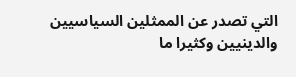التي تصدر عن الممثلين السياسيين والدينيين وكثيرا ما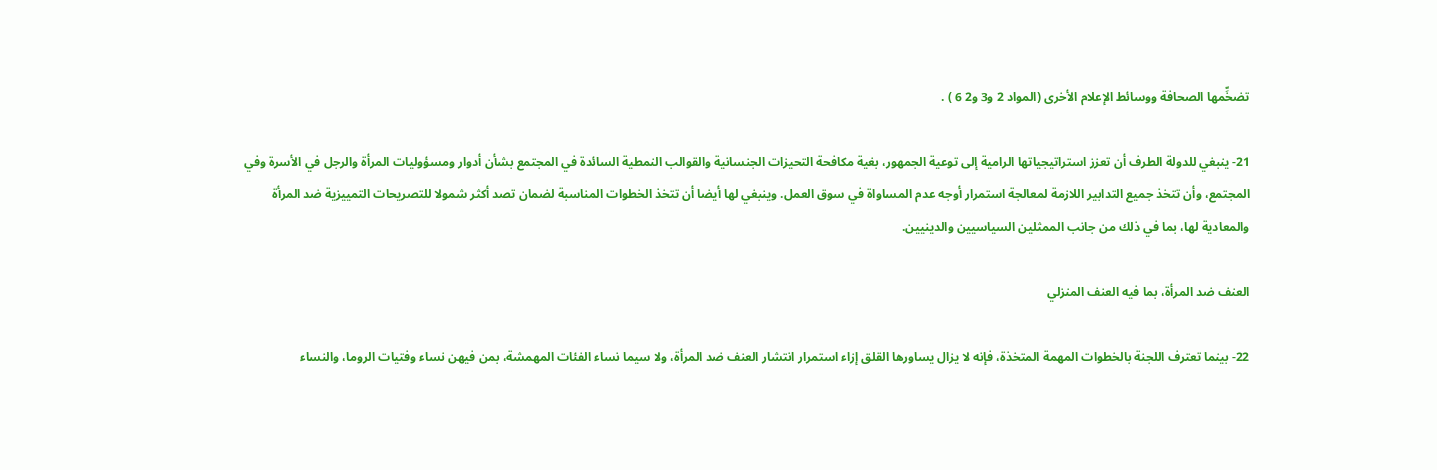تضخِّمها الصحافة ووسائط الإعلام الأخرى (المواد 2 و3 و2 6 ) .

21- ينبغي للدولة الطرف أن تعزز استراتيجياتها الرامية إلى توعية الجمهور، بغية مكافحة التحيزات الجنسانية والقوالب النمطية السائدة في المجتمع بشأن أدوار ومسؤوليات المرأة والرجل في الأسرة وفي المجتمع، وأن تتخذ جميع التدابير اللازمة لمعالجة استمرار أوجه عدم المساواة في سوق العمل. وينبغي لها أيضا أن تتخذ الخطوات المناسبة لضمان تصد أكثر شمولا للتصريحات التمييزية ضد المرأة والمعادية لها، بما في ذلك من جانب الممثلين السياسيين والدينيين.

العنف ضد المرأة، بما فيه العنف المنزلي

22- بينما تعترف اللجنة بالخطوات المهمة المتخذة، فإنه لا يزال يساورها القلق إزاء استمرار انتشار العنف ضد المرأة، ولا سيما نساء الفئات المهمشة، بمن فيهن نساء وفتيات الروما، والنساء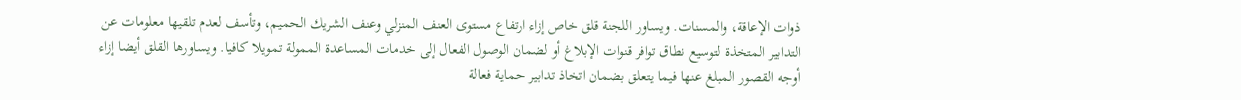ذوات الإعاقة، والمسنات. ويساور اللجنة قلق خاص إزاء ارتفاع مستوى العنف المنزلي وعنف الشريك الحميم، وتأسف لعدم تلقيها معلومات عن التدابير المتخذة لتوسيع نطاق توافر قنوات الإبلاغ أو لضمان الوصول الفعال إلى خدمات المساعدة الممولة تمويلا كافيا. ويساورها القلق أيضا إزاء أوجه القصور المبلغ عنها فيما يتعلق بضمان اتخاذ تدابير حماية فعالة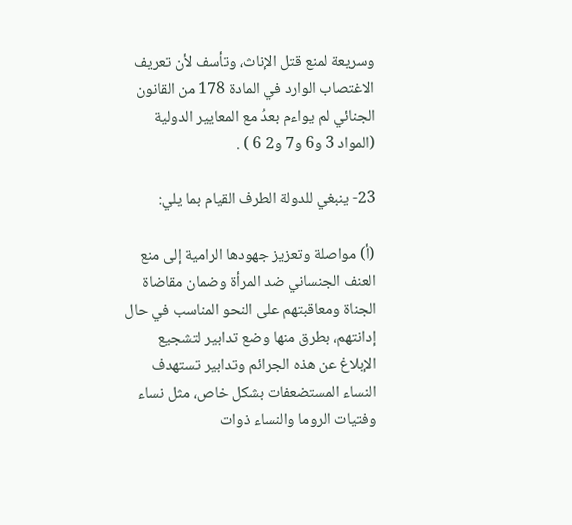وسريعة لمنع قتل الإناث، وتأسف لأن تعريف الاغتصاب الوارد في المادة 178 من القانون الجنائي لم يواءم بعدُ مع المعايير الدولية (المواد 3 و6 و7 و2 6 ) .

23- ينبغي للدولة الطرف القيام بما يلي:

(أ) مواصلة وتعزيز جهودها الرامية إلى منع العنف الجنساني ضد المرأة وضمان مقاضاة الجناة ومعاقبتهم على النحو المناسب في حال إدانتهم، بطرق منها وضع تدابير لتشجيع الإبلاغ عن هذه الجرائم وتدابير تستهدف النساء المستضعفات بشكل خاص، مثل نساء وفتيات الروما والنساء ذوات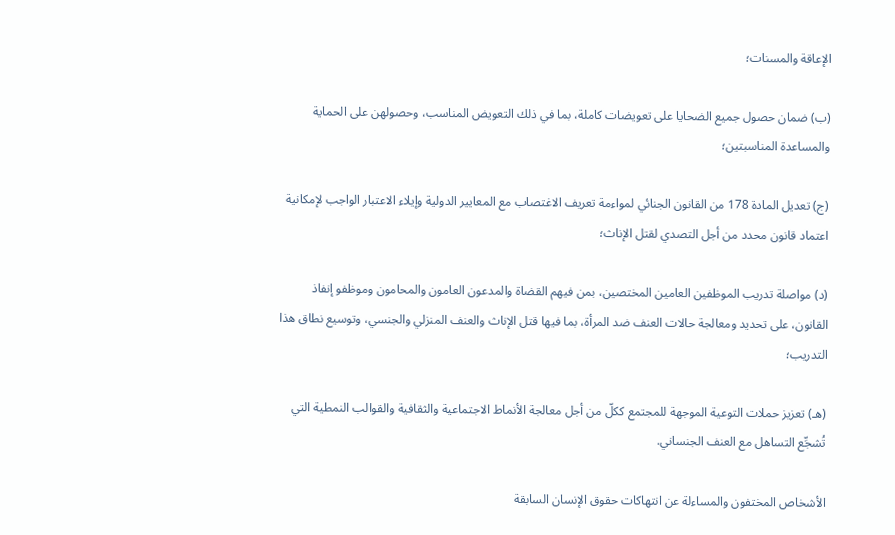الإعاقة والمسنات؛

(ب) ضمان حصول جميع الضحايا على تعويضات كاملة، بما في ذلك التعويض المناسب، وحصولهن على الحماية والمساعدة المناسبتين؛

(ج) تعديل المادة 178 من القانون الجنائي لمواءمة تعريف الاغتصاب مع المعايير الدولية وإيلاء الاعتبار الواجب لإمكانية اعتماد قانون محدد من أجل التصدي لقتل الإناث؛

(د) مواصلة تدريب الموظفين العامين المختصين، بمن فيهم القضاة والمدعون العامون والمحامون وموظفو إنفاذ القانون، على تحديد ومعالجة حالات العنف ضد المرأة، بما فيها قتل الإناث والعنف المنزلي والجنسي، وتوسيع نطاق هذا التدريب؛

(هـ) تعزيز حملات التوعية الموجهة للمجتمع ككلّ من أجل معالجة الأنماط الاجتماعية والثقافية والقوالب النمطية التي تُشجِّع التساهل مع العنف الجنساني.

الأشخاص المختفون والمساءلة عن انتهاكات حقوق الإنسان السابقة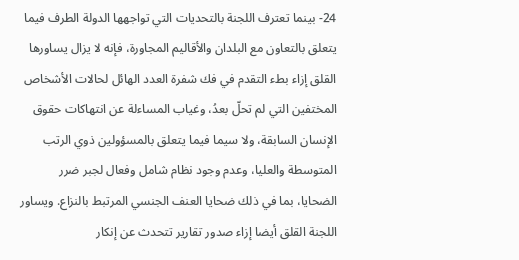24- بينما تعترف اللجنة بالتحديات التي تواجهها الدولة الطرف فيما يتعلق بالتعاون مع البلدان والأقاليم المجاورة، فإنه لا يزال يساورها القلق إزاء بطء التقدم في فك شفرة العدد الهائل لحالات الأشخاص المختفين التي لم تحلّ بعدُ، وغياب المساءلة عن انتهاكات حقوق الإنسان السابقة، ولا سيما فيما يتعلق بالمسؤولين ذوي الرتب المتوسطة والعليا، وعدم وجود نظام شامل وفعال لجبر ضرر الضحايا، بما في ذلك ضحايا العنف الجنسي المرتبط بالنزاع. ويساور اللجنة القلق أيضا إزاء صدور تقارير تتحدث عن إنكار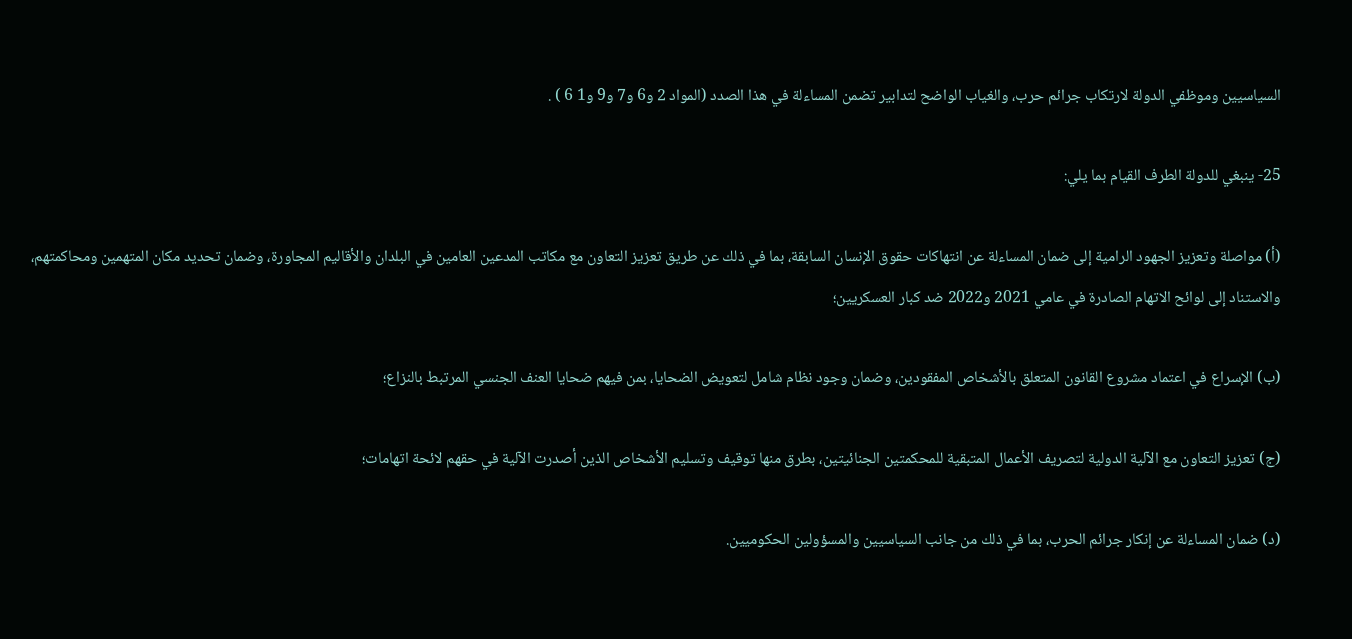السياسيين وموظفي الدولة لارتكاب جرائم حرب، والغياب الواضح لتدابير تضمن المساءلة في هذا الصدد (المواد 2 و6 و7 و9 و1 6 ) .

25- ينبغي للدولة الطرف القيام بما يلي:

(أ) مواصلة وتعزيز الجهود الرامية إلى ضمان المساءلة عن انتهاكات حقوق الإنسان السابقة، بما في ذلك عن طريق تعزيز التعاون مع مكاتب المدعين العامين في البلدان والأقاليم المجاورة، وضمان تحديد مكان المتهمين ومحاكمتهم، والاستناد إلى لوائح الاتهام الصادرة في عامي 2021 و2022 ضد كبار العسكريين؛

(ب) الإسراع في اعتماد مشروع القانون المتعلق بالأشخاص المفقودين، وضمان وجود نظام شامل لتعويض الضحايا، بمن فيهم ضحايا العنف الجنسي المرتبط بالنزاع؛

(ج) تعزيز التعاون مع الآلية الدولية لتصريف الأعمال المتبقية للمحكمتين الجنائيتين، بطرق منها توقيف وتسليم الأشخاص الذين أصدرت الآلية في حقهم لائحة اتهامات؛

(د) ضمان المساءلة عن إنكار جرائم الحرب، بما في ذلك من جانب السياسيين والمسؤولين الحكوميين.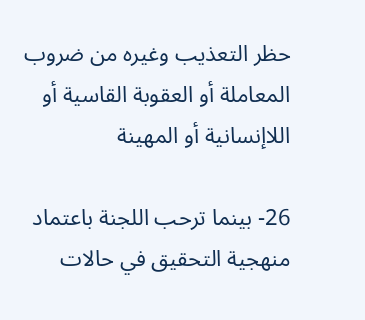حظر التعذيب وغيره من ضروب المعاملة أو العقوبة القاسية أو اللاإنسانية أو المهينة

26- بينما ترحب اللجنة باعتماد منهجية التحقيق في حالات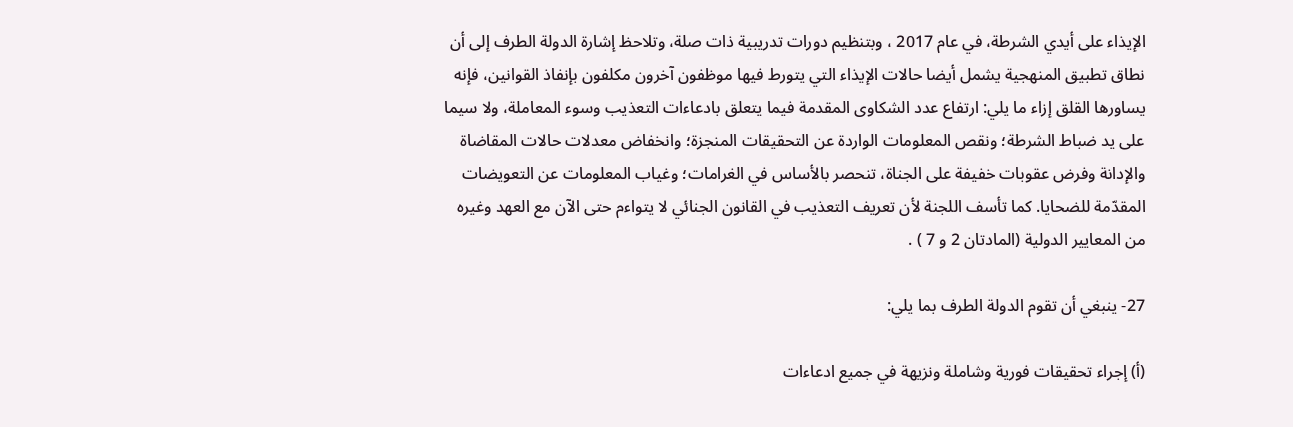الإيذاء على أيدي الشرطة، في عام 2017 ، وبتنظيم دورات تدريبية ذات صلة، وتلاحظ إشارة الدولة الطرف إلى أن نطاق تطبيق المنهجية يشمل أيضا حالات الإيذاء التي يتورط فيها موظفون آخرون مكلفون بإنفاذ القوانين، فإنه يساورها القلق إزاء ما يلي: ارتفاع عدد الشكاوى المقدمة فيما يتعلق بادعاءات التعذيب وسوء المعاملة، ولا سيما على يد ضباط الشرطة؛ ونقص المعلومات الواردة عن التحقيقات المنجزة؛ وانخفاض معدلات حالات المقاضاة والإدانة وفرض عقوبات خفيفة على الجناة، تنحصر بالأساس في الغرامات؛ وغياب المعلومات عن التعويضات المقدّمة للضحايا. كما تأسف اللجنة لأن تعريف التعذيب في القانون الجنائي لا يتواءم حتى الآن مع العهد وغيره من المعايير الدولية (المادتان 2 و 7 ) .

27- ينبغي أن تقوم الدولة الطرف بما يلي:

(أ) إجراء تحقيقات فورية وشاملة ونزيهة في جميع ادعاءات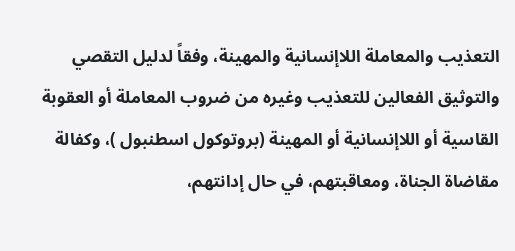التعذيب والمعاملة اللاإنسانية والمهينة، وفقاً لدليل التقصي والتوثيق الفعالين للتعذيب وغيره من ضروب المعاملة أو العقوبة القاسية أو اللاإنسانية أو المهينة (بروتوكول اسطنبول )، وكفالة مقاضاة الجناة، ومعاقبتهم، في حال إدانتهم،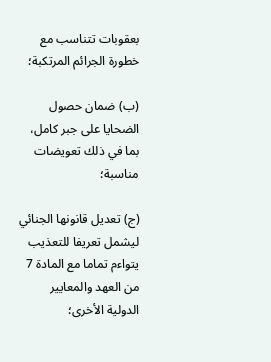بعقوبات تتناسب مع خطورة الجرائم المرتكبة؛

(ب) ضمان حصول الضحايا على جبر كامل، بما في ذلك تعويضات مناسبة؛

(ج) تعديل قانونها الجنائي ليشمل تعريفا للتعذيب يتواءم تماما مع المادة 7 من العهد والمعايير الدولية الأخرى؛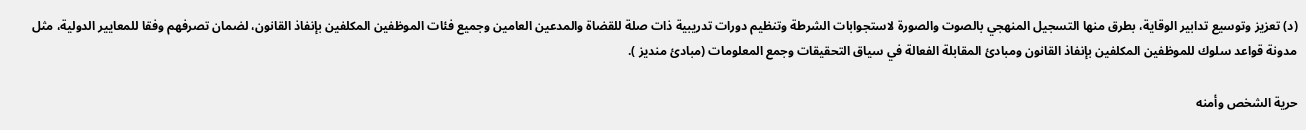(د) تعزيز وتوسيع تدابير الوقاية، بطرق منها التسجيل المنهجي بالصوت والصورة لاستجوابات الشرطة وتنظيم دورات تدريبية ذات صلة للقضاة والمدعين العامين وجميع فئات الموظفين المكلفين بإنفاذ القانون، لضمان تصرفهم وفقا للمعايير الدولية، مثل مدونة قواعد سلوك للموظفين المكلفين بإنفاذ القانون ومبادئ المقابلة الفعالة في سياق التحقيقات وجمع المعلومات (مبادئ منديز ).

حرية الشخص وأمنه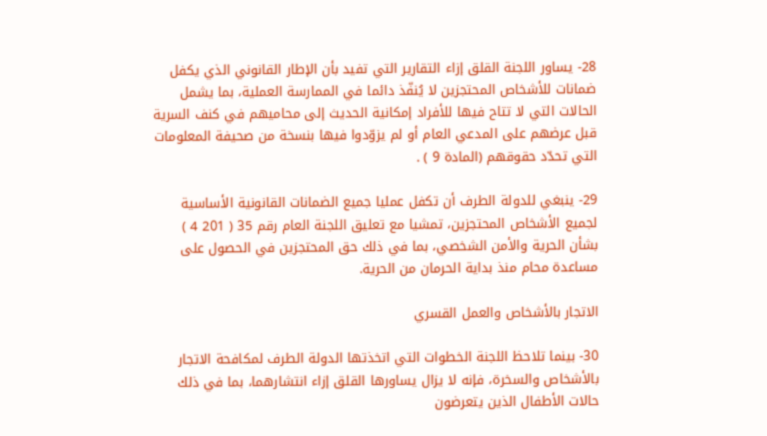28- يساور اللجنة القلق إزاء التقارير التي تفيد بأن الإطار القانوني الذي يكفل ضمانات للأشخاص المحتجزين لا يُنفّذ دائما في الممارسة العملية، بما يشمل الحالات التي لا تتاح فيها للأفراد إمكانية الحديث إلى محاميهم في كنف السرية قبل عرضهم على المدعي العام أو لم يزوّدوا فيها بنسخة من صحيفة المعلومات التي تحدّد حقوقهم (المادة 9 ) .

29- ينبغي للدولة الطرف أن تكفل عمليا جميع الضمانات القانونية الأساسية لجميع الأشخاص المحتجزين، تمشيا مع تعليق اللجنة العام رقم 35 ( 201 4 ) بشأن الحرية والأمن الشخصي، بما في ذلك حق المحتجزين في الحصول على مساعدة محام منذ بداية الحرمان من الحرية.

الاتجار بالأشخاص والعمل القسري

30- بينما تلاحظ اللجنة الخطوات التي اتخذتها الدولة الطرف لمكافحة الاتجار بالأشخاص والسخرة، فإنه لا يزال يساورها القلق إزاء انتشارهما، بما في ذلك حالات الأطفال الذين يتعرضون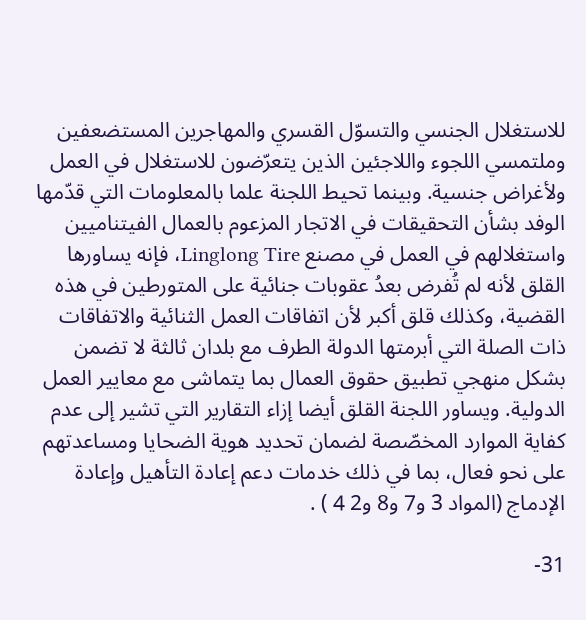للاستغلال الجنسي والتسوّل القسري والمهاجرين المستضعفين وملتمسي اللجوء واللاجئين الذين يتعرّضون للاستغلال في العمل ولأغراض جنسية. وبينما تحيط اللجنة علما بالمعلومات التي قدّمها الوفد بشأن التحقيقات في الاتجار المزعوم بالعمال الفيتناميين واستغلالهم في العمل في مصنع Linglong Tire، فإنه يساورها القلق لأنه لم تُفرض بعدُ عقوبات جنائية على المتورطين في هذه القضية، وكذلك قلق أكبر لأن اتفاقات العمل الثنائية والاتفاقات ذات الصلة التي أبرمتها الدولة الطرف مع بلدان ثالثة لا تضمن بشكل منهجي تطبيق حقوق العمال بما يتماشى مع معايير العمل الدولية. ويساور اللجنة القلق أيضا إزاء التقارير التي تشير إلى عدم كفاية الموارد المخصّصة لضمان تحديد هوية الضحايا ومساعدتهم على نحو فعال، بما في ذلك خدمات دعم إعادة التأهيل وإعادة الإدماج (المواد 3 و7 و8 و2 4 ) .

31-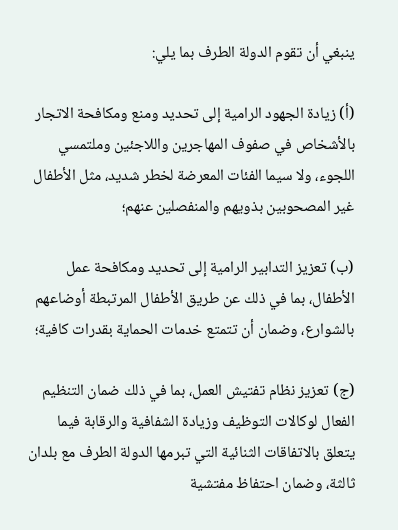ينبغي أن تقوم الدولة الطرف بما يلي:

(أ) زيادة الجهود الرامية إلى تحديد ومنع ومكافحة الاتجار بالأشخاص في صفوف المهاجرين واللاجئين وملتمسي اللجوء، ولا سيما الفئات المعرضة لخطر شديد، مثل الأطفال غير المصحوبين بذويهم والمنفصلين عنهم؛

(ب) تعزيز التدابير الرامية إلى تحديد ومكافحة عمل الأطفال، بما في ذلك عن طريق الأطفال المرتبطة أوضاعهم بالشوارع، وضمان أن تتمتع خدمات الحماية بقدرات كافية؛

(ج) تعزيز نظام تفتيش العمل، بما في ذلك ضمان التنظيم الفعال لوكالات التوظيف وزيادة الشفافية والرقابة فيما يتعلق بالاتفاقات الثنائية التي تبرمها الدولة الطرف مع بلدان ثالثة، وضمان احتفاظ مفتشية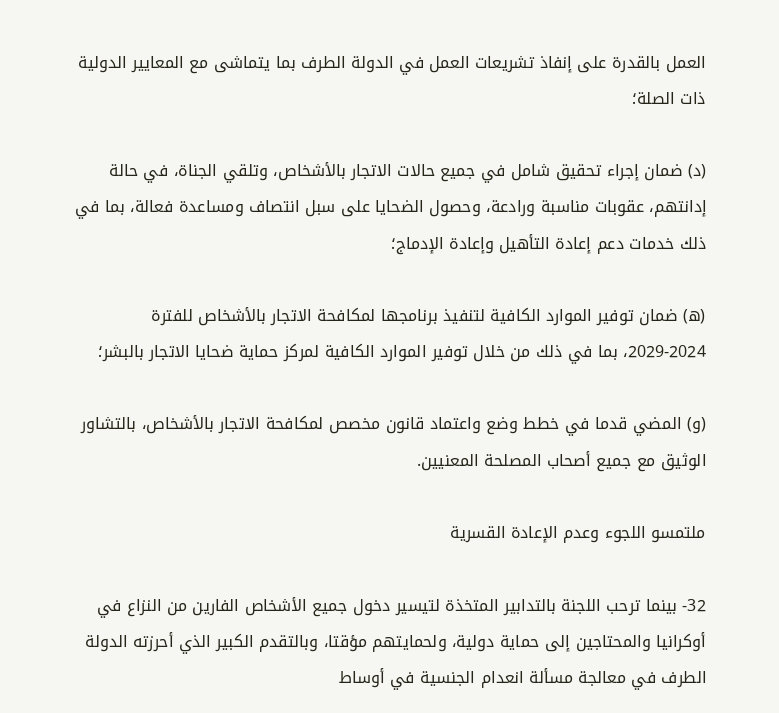العمل بالقدرة على إنفاذ تشريعات العمل في الدولة الطرف بما يتماشى مع المعايير الدولية ذات الصلة؛

(د) ضمان إجراء تحقيق شامل في جميع حالات الاتجار بالأشخاص، وتلقي الجناة، في حالة إدانتهم، عقوبات مناسبة ورادعة، وحصول الضحايا على سبل انتصاف ومساعدة فعالة، بما في ذلك خدمات دعم إعادة التأهيل وإعادة الإدماج؛

(ه) ضمان توفير الموارد الكافية لتنفيذ برنامجها لمكافحة الاتجار بالأشخاص للفترة 2024-2029، بما في ذلك من خلال توفير الموارد الكافية لمركز حماية ضحايا الاتجار بالبشر؛

(و) المضي قدما في خطط وضع واعتماد قانون مخصص لمكافحة الاتجار بالأشخاص، بالتشاور الوثيق مع جميع أصحاب المصلحة المعنيين.

ملتمسو اللجوء وعدم الإعادة القسرية

32- بينما ترحب اللجنة بالتدابير المتخذة لتيسير دخول جميع الأشخاص الفارين من النزاع في أوكرانيا والمحتاجين إلى حماية دولية، ولحمايتهم مؤقتا، وبالتقدم الكبير الذي أحرزته الدولة الطرف في معالجة مسألة انعدام الجنسية في أوساط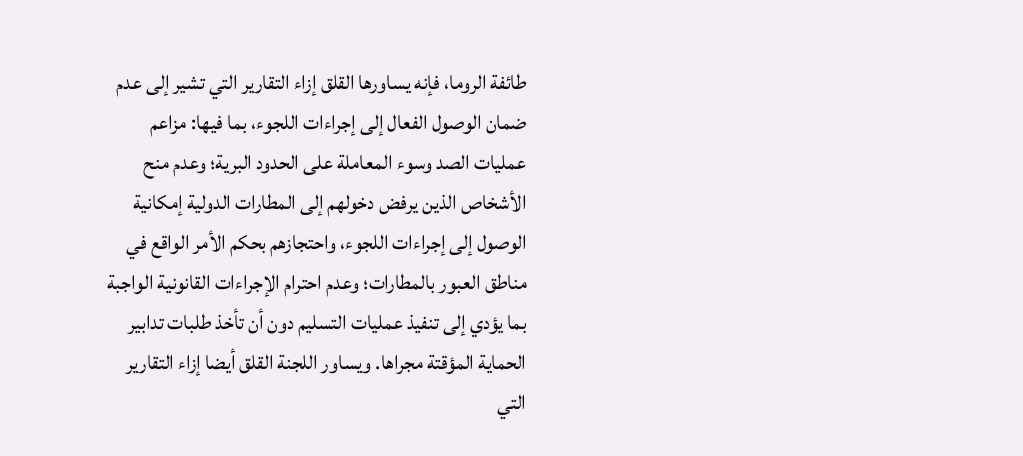طائفة الروما، فإنه يساورها القلق إزاء التقارير التي تشير إلى عدم ضمان الوصول الفعال إلى إجراءات اللجوء، بما فيها: مزاعم عمليات الصد وسوء المعاملة على الحدود البرية؛ وعدم منح الأشخاص الذين يرفض دخولهم إلى المطارات الدولية إمكانية الوصول إلى إجراءات اللجوء، واحتجازهم بحكم الأمر الواقع في مناطق العبور بالمطارات؛ وعدم احترام الإجراءات القانونية الواجبة بما يؤدي إلى تنفيذ عمليات التسليم دون أن تأخذ طلبات تدابير الحماية المؤقتة مجراها. ويساور اللجنة القلق أيضا إزاء التقارير التي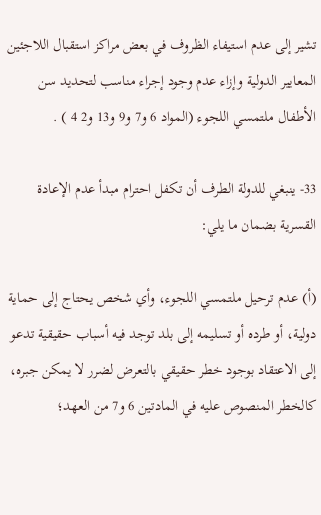تشير إلى عدم استيفاء الظروف في بعض مراكز استقبال اللاجئين المعايير الدولية وإزاء عدم وجود إجراء مناسب لتحديد سن الأطفال ملتمسي اللجوء (المواد 6 و7 و9 و13 و2 4 ) .

33- ينبغي للدولة الطرف أن تكفل احترام مبدأ عدم الإعادة القسرية بضمان ما يلي:

(أ) عدم ترحيل ملتمسي اللجوء، وأي شخص يحتاج إلى حماية دولية، أو طرده أو تسليمه إلى بلد توجد فيه أسباب حقيقية تدعو إلى الاعتقاد بوجود خطر حقيقي بالتعرض لضرر لا يمكن جبره، كالخطر المنصوص عليه في المادتين 6 و7 من العهد؛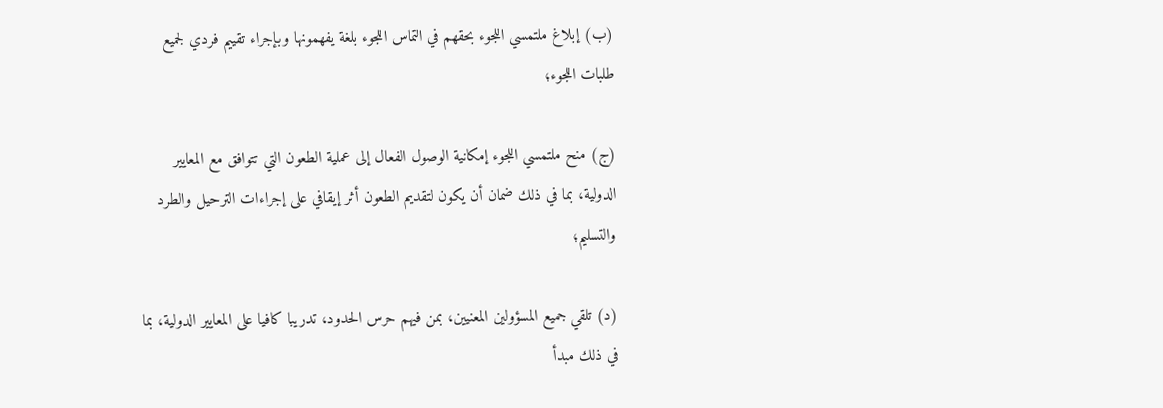(ب) إبلاغ ملتمسي اللجوء بحقهم في التماس اللجوء بلغة يفهمونها وبإجراء تقييم فردي لجميع طلبات اللجوء؛

(ج) منح ملتمسي اللجوء إمكانية الوصول الفعال إلى عملية الطعون التي تتوافق مع المعايير الدولية، بما في ذلك ضمان أن يكون لتقديم الطعون أثر إيقافي على إجراءات الترحيل والطرد والتسليم؛

(د) تلقي جميع المسؤولين المعنيين، بمن فيهم حرس الحدود، تدريبا كافيا على المعايير الدولية، بما في ذلك مبدأ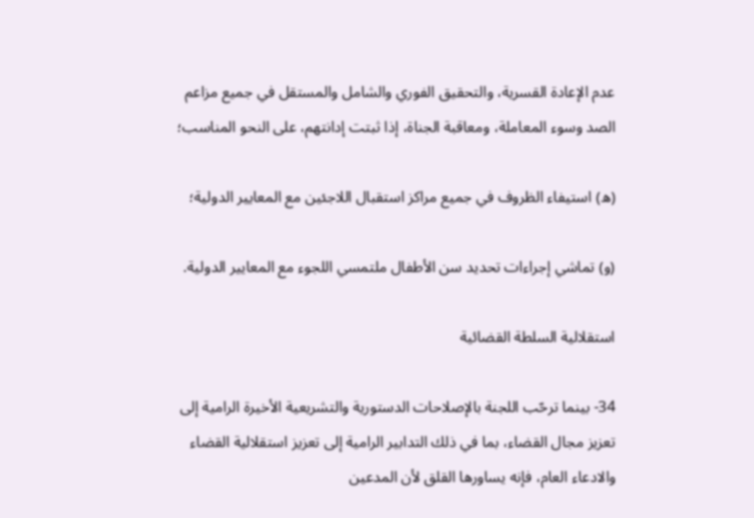عدم الإعادة القسرية، والتحقيق الفوري والشامل والمستقل في جميع مزاعم الصد وسوء المعاملة، ومعاقبة الجناة، إذا ثبتت إدانتهم، على النحو المناسب؛

(ه) استيفاء الظروف في جميع مراكز استقبال اللاجئين مع المعايير الدولية؛

(و) تماشي إجراءات تحديد سن الأطفال ملتمسي اللجوء مع المعايير الدولية.

استقلالية السلطة القضائية

34- بينما ترحّب اللجنة بالإصلاحات الدستورية والتشريعية الأخيرة الرامية إلى تعزيز مجال القضاء، بما في ذلك التدابير الرامية إلى تعزيز استقلالية القضاء والادعاء العام، فإنه يساورها القلق لأن المدعين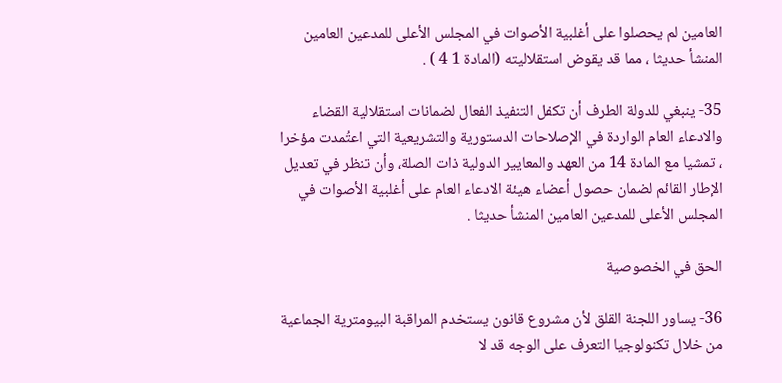العامين لم يحصلوا على أغلبية الأصوات في المجلس الأعلى للمدعين العامين المنشأ حديثا ، مما قد يقوض استقلاليته (المادة 1 4 ) .

35- ينبغي للدولة الطرف أن تكفل التنفيذ الفعال لضمانات استقلالية القضاء والادعاء العام الواردة في الإصلاحات الدستورية والتشريعية التي اعتُمدت مؤخرا ، تمشيا مع المادة 14 من العهد والمعايير الدولية ذات الصلة، وأن تنظر في تعديل الإطار القائم لضمان حصول أعضاء هيئة الادعاء العام على أغلبية الأصوات في المجلس الأعلى للمدعين العامين المنشأ حديثا .

الحق في الخصوصية

36- يساور اللجنة القلق لأن مشروع قانون يستخدم المراقبة البيومترية الجماعية من خلال تكنولوجيا التعرف على الوجه قد لا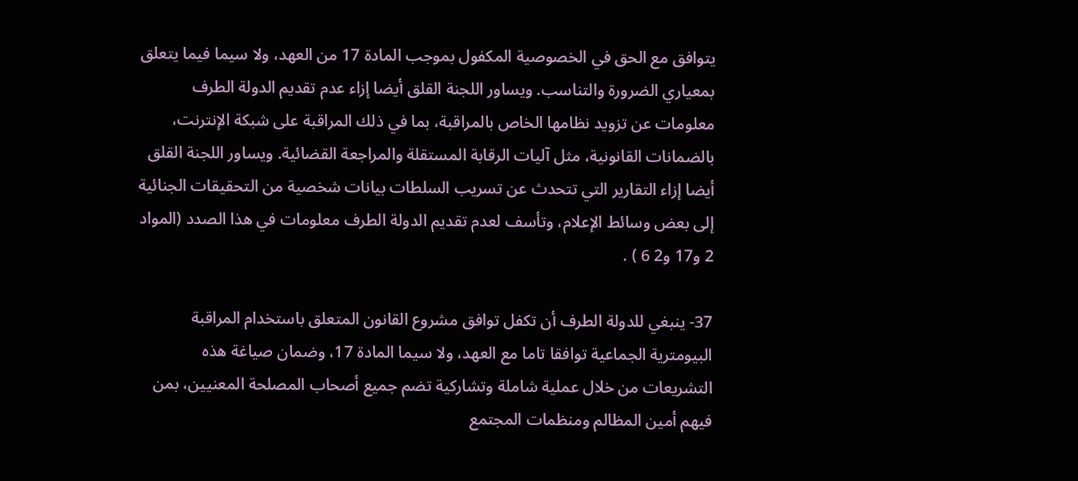يتوافق مع الحق في الخصوصية المكفول بموجب المادة 17 من العهد، ولا سيما فيما يتعلق بمعياري الضرورة والتناسب. ويساور اللجنة القلق أيضا إزاء عدم تقديم الدولة الطرف معلومات عن تزويد نظامها الخاص بالمراقبة، بما في ذلك المراقبة على شبكة الإنترنت، بالضمانات القانونية، مثل آليات الرقابة المستقلة والمراجعة القضائية. ويساور اللجنة القلق أيضا إزاء التقارير التي تتحدث عن تسريب السلطات بيانات شخصية من التحقيقات الجنائية إلى بعض وسائط الإعلام، وتأسف لعدم تقديم الدولة الطرف معلومات في هذا الصدد (المواد 2 و17 و2 6 ) .

37- ينبغي للدولة الطرف أن تكفل توافق مشروع القانون المتعلق باستخدام المراقبة البيومترية الجماعية توافقا تاما مع العهد، ولا سيما المادة 17، وضمان صياغة هذه التشريعات من خلال عملية شاملة وتشاركية تضم جميع أصحاب المصلحة المعنيين، بمن فيهم أمين المظالم ومنظمات المجتمع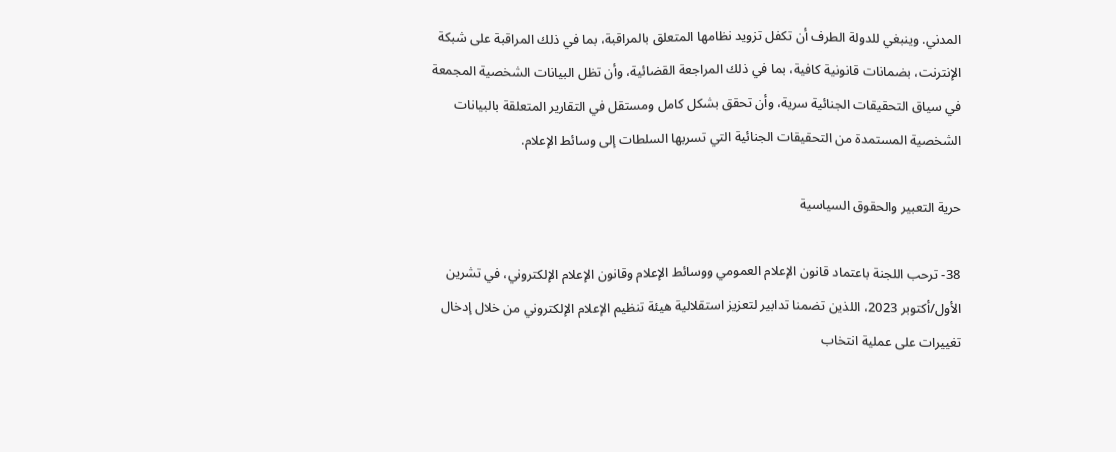المدني. وينبغي للدولة الطرف أن تكفل تزويد نظامها المتعلق بالمراقبة، بما في ذلك المراقبة على شبكة الإنترنت، بضمانات قانونية كافية، بما في ذلك المراجعة القضائية، وأن تظل البيانات الشخصية المجمعة في سياق التحقيقات الجنائية سرية، وأن تحقق بشكل كامل ومستقل في التقارير المتعلقة بالبيانات الشخصية المستمدة من التحقيقات الجنائية التي تسربها السلطات إلى وسائط الإعلام.

حرية التعبير والحقوق السياسية

38- ترحب اللجنة باعتماد قانون الإعلام العمومي ووسائط الإعلام وقانون الإعلام الإلكتروني، في تشرين الأول/أكتوبر 2023، اللذين تضمنا تدابير لتعزيز استقلالية هيئة تنظيم الإعلام الإلكتروني من خلال إدخال تغييرات على عملية انتخاب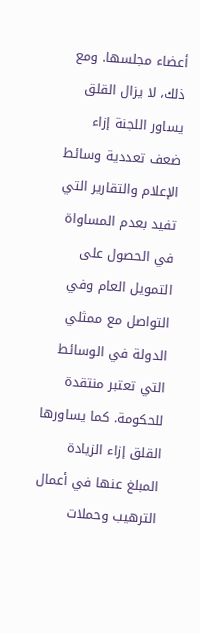أعضاء مجلسها. ومع ذلك، لا يزال القلق يساور اللجنة إزاء ضعف تعددية وسائط الإعلام والتقارير التي تفيد بعدم المساواة في الحصول على التمويل العام وفي التواصل مع ممثلي الدولة في الوسائط التي تعتبر منتقدة للحكومة. كما يساورها القلق إزاء الزيادة المبلغ عنها في أعمال الترهيب وحملات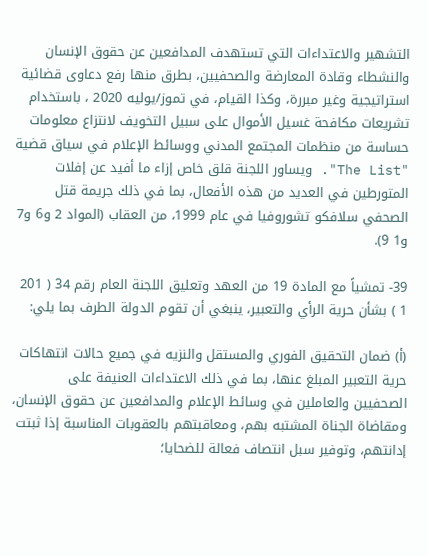التشهير والاعتداءات التي تستهدف المدافعين عن حقوق الإنسان والنشطاء وقادة المعارضة والصحفيين، بطرق منها رفع دعاوى قضائية استراتيجية وغير مبررة، وكذا القيام، في تموز/يوليه 2020 ، باستخدام تشريعات مكافحة غسيل الأموال على سبيل التخويف لانتزاع معلومات حساسة من منظمات المجتمع المدني ووسائط الإعلام في سياق قضية "The List". ويساور اللجنة قلق خاص إزاء ما أفيد عن إفلات المتورطين في العديد من هذه الأفعال، بما في ذلك جريمة قتل الصحفي سلافكو تشوروفيا في عام 1999، من العقاب (المواد 2 و6 و7 و1 9).

39- تمشياً مع المادة 19 من العهد وتعليق اللجنة العام رقم 34 ( 201 1 ) بشأن حرية الرأي والتعبير، ينبغي أن تقوم الدولة الطرف بما يلي:

(أ) ضمان التحقيق الفوري والمستقل والنزيه في جميع حالات انتهاكات حرية التعبير المبلغ عنها، بما في ذلك الاعتداءات العنيفة على الصحفيين والعاملين في وسائط الإعلام والمدافعين عن حقوق الإنسان، ومقاضاة الجناة المشتبه بهم، ومعاقبتهم بالعقوبات المناسبة إذا ثبتت إدانتهم، وتوفير سبل انتصاف فعالة للضحايا؛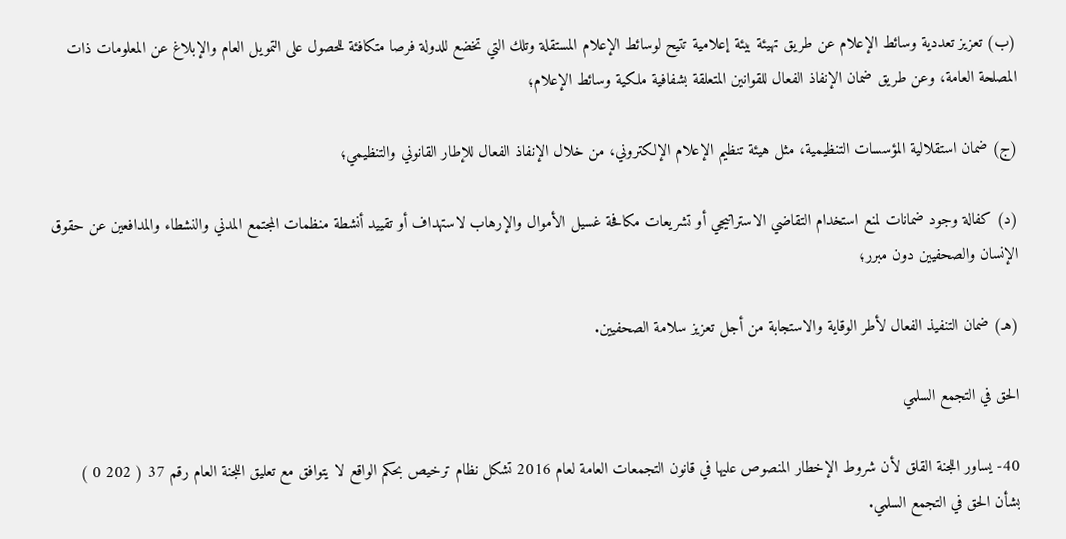(ب) تعزيز تعددية وسائط الإعلام عن طريق تهيئة بيئة إعلامية تتيح لوسائط الإعلام المستقلة وتلك التي تخضع للدولة فرصا متكافئة للحصول على التمويل العام والإبلاغ عن المعلومات ذات المصلحة العامة، وعن طريق ضمان الإنفاذ الفعال للقوانين المتعلقة بشفافية ملكية وسائط الإعلام؛

(ج) ضمان استقلالية المؤسسات التنظيمية، مثل هيئة تنظيم الإعلام الإلكتروني، من خلال الإنفاذ الفعال للإطار القانوني والتنظيمي؛

(د) كفالة وجود ضمانات لمنع استخدام التقاضي الاستراتيجي أو تشريعات مكافحة غسيل الأموال والإرهاب لاستهداف أو تقييد أنشطة منظمات المجتمع المدني والنشطاء والمدافعين عن حقوق الإنسان والصحفيين دون مبرر؛

(هـ) ضمان التنفيذ الفعال لأطر الوقاية والاستجابة من أجل تعزيز سلامة الصحفيين.

الحق في التجمع السلمي

40- يساور اللجنة القلق لأن شروط الإخطار المنصوص عليها في قانون التجمعات العامة لعام 2016 تشكل نظام ترخيص بحكم الواقع لا يتوافق مع تعليق اللجنة العام رقم 37 ( 202 0 ) بشأن الحق في التجمع السلمي.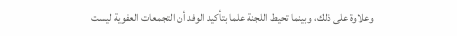وعلاوة على ذلك، وبينما تحيط اللجنة علما بتأكيد الوفد أن التجمعات العفوية ليست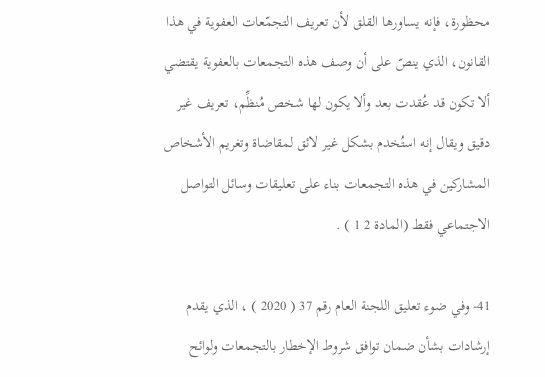محظورة، فإنه يساورها القلق لأن تعريف التجمّعات العفوية في هذا القانون، الذي ينصّ على أن وصف هذه التجمعات بالعفوية يقتضي ألا تكون قد عُقدت بعد وألا يكون لها شخص مُنظِّم، تعريف غير دقيق ويقال إنه استُخدم بشكل غير لائق لمقاضاة وتغريم الأشخاص المشاركين في هذه التجمعات بناء على تعليقات وسائل التواصل الاجتماعي فقط (المادة 2 1 ) .

41- وفي ضوء تعليق اللجنة العام رقم 37 ( 2020 ) ، الذي يقدم إرشادات بشأن ضمان توافق شروط الإخطار بالتجمعات ولوائح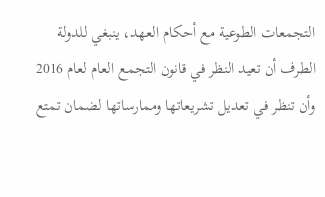التجمعات الطوعية مع أحكام العهد، ينبغي للدولة الطرف أن تعيد النظر في قانون التجمع العام لعام 2016 وأن تنظر في تعديل تشريعاتها وممارساتها لضمان تمتع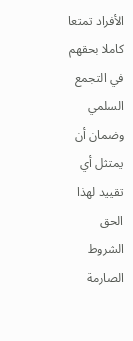الأفراد تمتعا كاملا بحقهم في التجمع السلمي وضمان أن يمتثل أي تقييد لهذا الحق الشروط الصارمة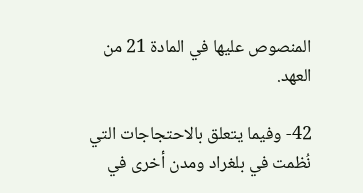المنصوص عليها في المادة 21 من العهد.

42- وفيما يتعلق بالاحتجاجات التي نُظمت في بلغراد ومدن أخرى في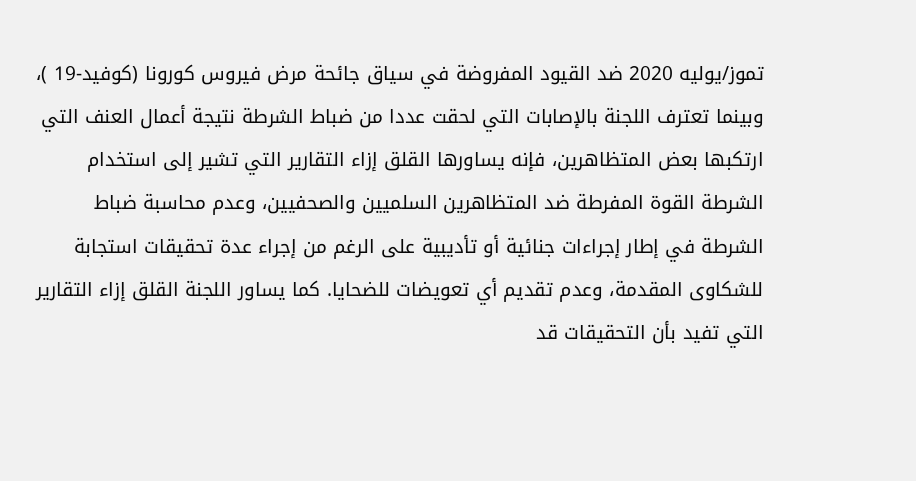تموز/يوليه 2020 ضد القيود المفروضة في سياق جائحة مرض فيروس كورونا (كوفيد-19 )، وبينما تعترف اللجنة بالإصابات التي لحقت عددا من ضباط الشرطة نتيجة أعمال العنف التي ارتكبها بعض المتظاهرين، فإنه يساورها القلق إزاء التقارير التي تشير إلى استخدام الشرطة القوة المفرطة ضد المتظاهرين السلميين والصحفيين، وعدم محاسبة ضباط الشرطة في إطار إجراءات جنائية أو تأديبية على الرغم من إجراء عدة تحقيقات استجابة للشكاوى المقدمة، وعدم تقديم أي تعويضات للضحايا. كما يساور اللجنة القلق إزاء التقارير التي تفيد بأن التحقيقات قد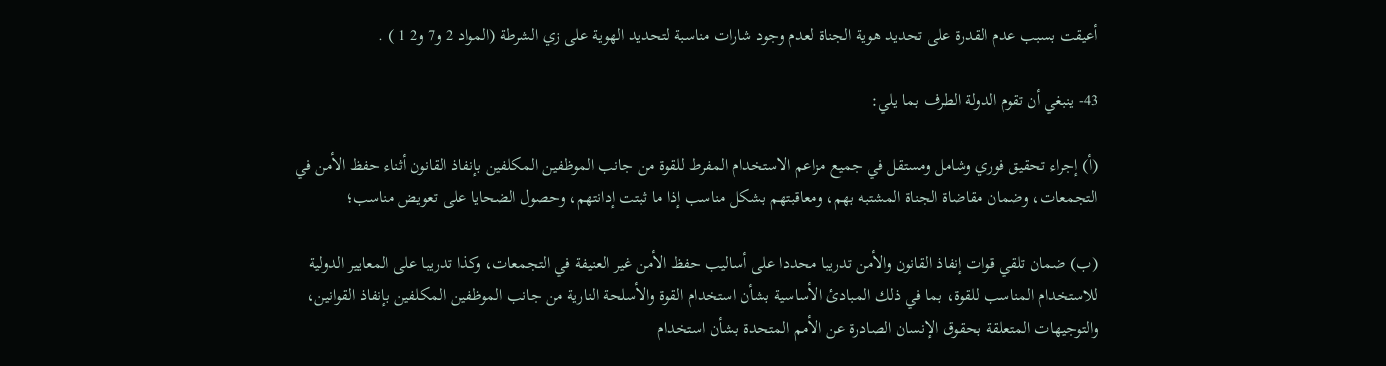أعيقت بسبب عدم القدرة على تحديد هوية الجناة لعدم وجود شارات مناسبة لتحديد الهوية على زي الشرطة (المواد 2 و7 و2 1 ) .

43- ينبغي أن تقوم الدولة الطرف بما يلي:

(أ) إجراء تحقيق فوري وشامل ومستقل في جميع مزاعم الاستخدام المفرط للقوة من جانب الموظفين المكلفين بإنفاذ القانون أثناء حفظ الأمن في التجمعات، وضمان مقاضاة الجناة المشتبه بهم، ومعاقبتهم بشكل مناسب إذا ما ثبتت إدانتهم، وحصول الضحايا على تعويض مناسب؛

(ب) ضمان تلقي قوات إنفاذ القانون والأمن تدريبا محددا على أساليب حفظ الأمن غير العنيفة في التجمعات، وكذا تدريبا على المعايير الدولية للاستخدام المناسب للقوة، بما في ذلك المبادئ الأساسية بشأن استخدام القوة والأسلحة النارية من جانب الموظفين المكلفين بإنفاذ القوانين، والتوجيهات المتعلقة بحقوق الإنسان الصادرة عن الأمم المتحدة بشأن استخدام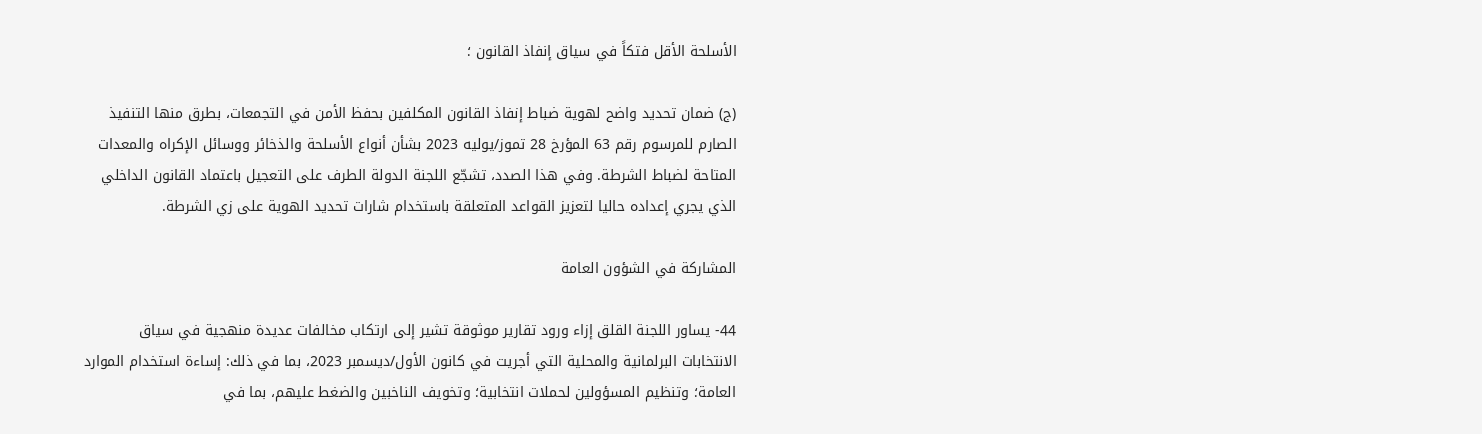الأسلحة الأقل فتكاً في سياق إنفاذ القانون ؛

(ج) ضمان تحديد واضح لهوية ضباط إنفاذ القانون المكلفين بحفظ الأمن في التجمعات، بطرق منها التنفيذ الصارم للمرسوم رقم 63 المؤرخ 28 تموز/يوليه 2023 بشأن أنواع الأسلحة والذخائر ووسائل الإكراه والمعدات المتاحة لضباط الشرطة. وفي هذا الصدد، تشجّع اللجنة الدولة الطرف على التعجيل باعتماد القانون الداخلي الذي يجري إعداده حاليا لتعزيز القواعد المتعلقة باستخدام شارات تحديد الهوية على زي الشرطة.

المشاركة في الشؤون العامة

44- يساور اللجنة القلق إزاء ورود تقارير موثوقة تشير إلى ارتكاب مخالفات عديدة منهجية في سياق الانتخابات البرلمانية والمحلية التي أجريت في كانون الأول/ديسمبر 2023، بما في ذلك: إساءة استخدام الموارد العامة؛ وتنظيم المسؤولين لحملات انتخابية؛ وتخويف الناخبين والضغط عليهم، بما في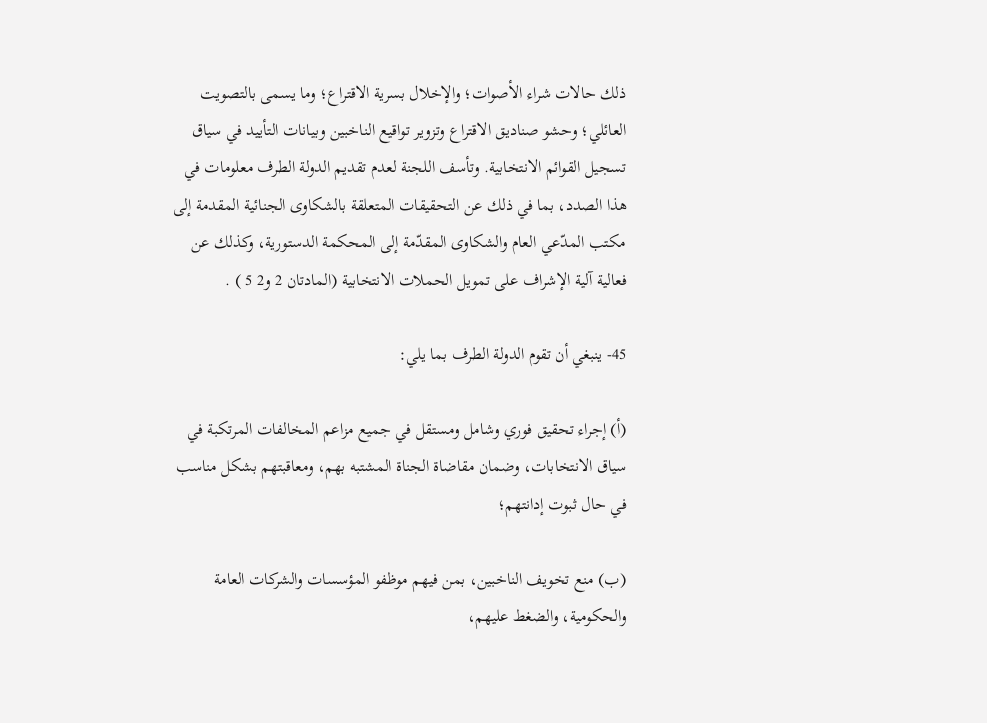ذلك حالات شراء الأصوات؛ والإخلال بسرية الاقتراع؛ وما يسمى بالتصويت العائلي؛ وحشو صناديق الاقتراع وتزوير تواقيع الناخبين وبيانات التأييد في سياق تسجيل القوائم الانتخابية. وتأسف اللجنة لعدم تقديم الدولة الطرف معلومات في هذا الصدد، بما في ذلك عن التحقيقات المتعلقة بالشكاوى الجنائية المقدمة إلى مكتب المدّعي العام والشكاوى المقدّمة إلى المحكمة الدستورية، وكذلك عن فعالية آلية الإشراف على تمويل الحملات الانتخابية (المادتان 2 و2 5 ) .

45- ينبغي أن تقوم الدولة الطرف بما يلي:

(أ) إجراء تحقيق فوري وشامل ومستقل في جميع مزاعم المخالفات المرتكبة في سياق الانتخابات، وضمان مقاضاة الجناة المشتبه بهم، ومعاقبتهم بشكل مناسب في حال ثبوت إدانتهم؛

(ب) منع تخويف الناخبين، بمن فيهم موظفو المؤسسات والشركات العامة والحكومية، والضغط عليهم،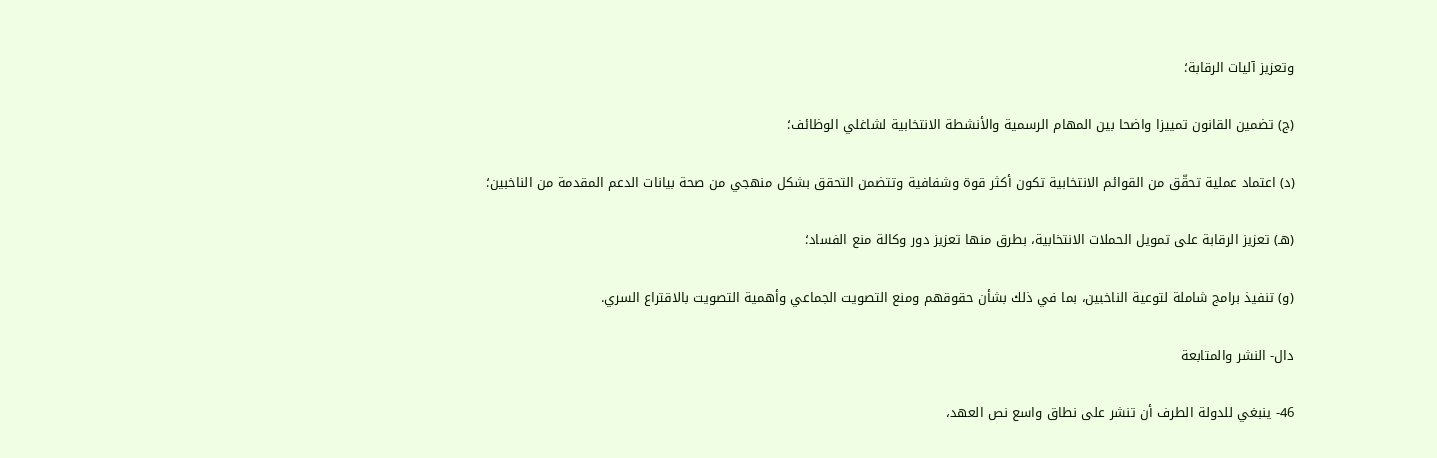وتعزيز آليات الرقابة؛

(ج) تضمين القانون تمييزا واضحا بين المهام الرسمية والأنشطة الانتخابية لشاغلي الوظائف؛

(د) اعتماد عملية تحقّق من القوائم الانتخابية تكون أكثر قوة وشفافية وتتضمن التحقق بشكل منهجي من صحة بيانات الدعم المقدمة من الناخبين؛

(هـ) تعزيز الرقابة على تمويل الحملات الانتخابية، بطرق منها تعزيز دور وكالة منع الفساد؛

(و) تنفيذ برامج شاملة لتوعية الناخبين، بما في ذلك بشأن حقوقهم ومنع التصويت الجماعي وأهمية التصويت بالاقتراع السري.

دال- النشر والمتابعة

46- ينبغي للدولة الطرف أن تنشر على نطاق واسع نص العهد،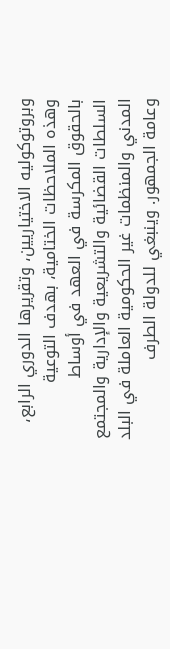وبروتوكوليه الاختياريين، وتقريرها الدوري الرابع، وهذه الملاحظات الختامية، بهدف التوعية بالحقوق المكرسة في العهد في أوساط السلطات القضائية والتشريعية والإدارية والمجتمع المدني والمنظمات غير الحكومية العاملة في البلد وعامة الجمهور. وينبغي للدولة الطرف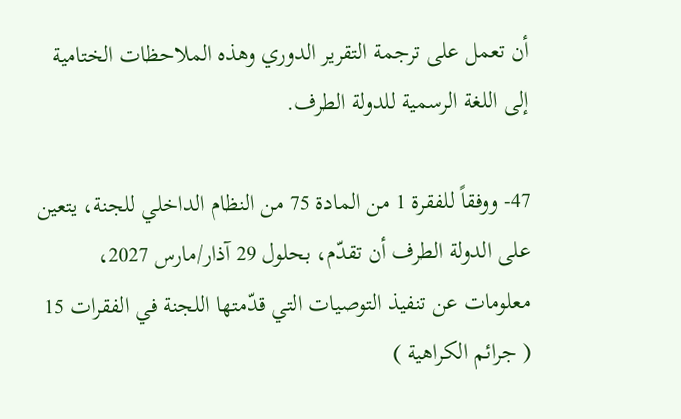أن تعمل على ترجمة التقرير الدوري وهذه الملاحظات الختامية إلى اللغة الرسمية للدولة الطرف.

47- ووفقاً للفقرة 1 من المادة 75 من النظام الداخلي للجنة، يتعين على الدولة الطرف أن تقدّم، بحلول 29 آذار/مارس 2027، معلومات عن تنفيذ التوصيات التي قدّمتها اللجنة في الفقرات 15 ( جرائم الكراهية )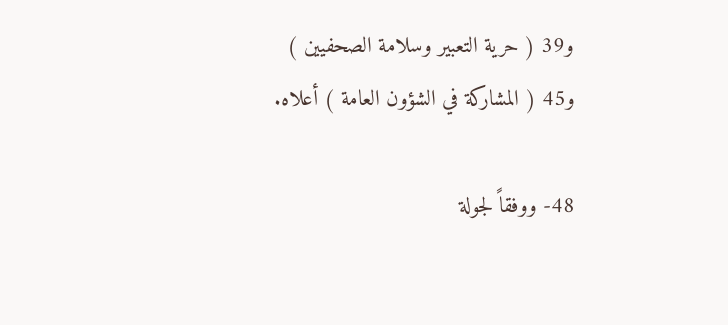و39 ( حرية التعبير وسلامة الصحفيين ) و45 ( المشاركة في الشؤون العامة ) أعلاه.

48- ووفقاً لجولة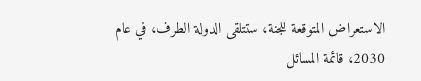الاستعراض المتوقعة للجنة، ستتلقى الدولة الطرف، في عام 2030، قائمة المسائل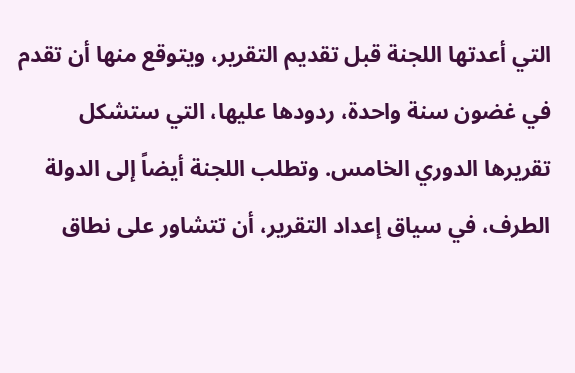التي أعدتها اللجنة قبل تقديم التقرير، ويتوقع منها أن تقدم في غضون سنة واحدة، ردودها عليها، التي ستشكل تقريرها الدوري الخامس. وتطلب اللجنة أيضاً إلى الدولة الطرف، في سياق إعداد التقرير، أن تتشاور على نطاق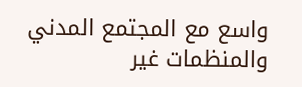واسع مع المجتمع المدني والمنظمات غير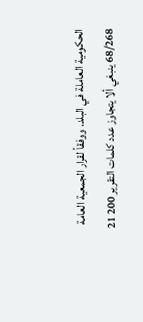الحكومية العاملة في البلد. ووفقاً لقرار الجمعية العامة 68/268 ينبغي ألا يتجاوز عدد كلمات التقرير 200 21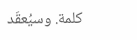كلمة. وسيُعقَد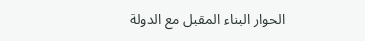الحوار البناء المقبل مع الدولة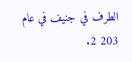الطرف في جنيف في عام 203 2.